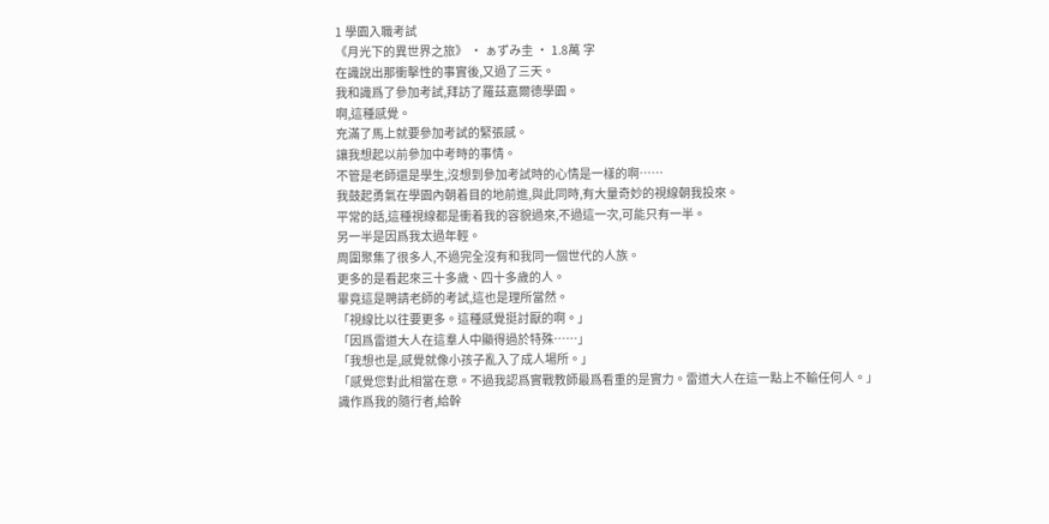1 學園入職考試
《月光下的異世界之旅》 · ぁずみ圭 · 1.8萬 字
在識說出那衝擊性的事實後,又過了三天。
我和識爲了參加考試,拜訪了羅茲嘉爾德學園。
啊,這種感覺。
充滿了馬上就要參加考試的緊張感。
讓我想起以前參加中考時的事情。
不管是老師還是學生,沒想到參加考試時的心情是一樣的啊……
我鼓起勇氣在學園內朝着目的地前進,與此同時,有大量奇妙的視線朝我投來。
平常的話,這種視線都是衝着我的容貌過來,不過這一次,可能只有一半。
另一半是因爲我太過年輕。
周圍聚集了很多人,不過完全沒有和我同一個世代的人族。
更多的是看起來三十多歲、四十多歲的人。
畢竟這是聘請老師的考試,這也是理所當然。
「視線比以往要更多。這種感覺挺討厭的啊。」
「因爲雷道大人在這羣人中顯得過於特殊……」
「我想也是,感覺就像小孩子亂入了成人場所。」
「感覺您對此相當在意。不過我認爲實戰教師最爲看重的是實力。雷道大人在這一點上不輸任何人。」
識作爲我的隨行者,給幹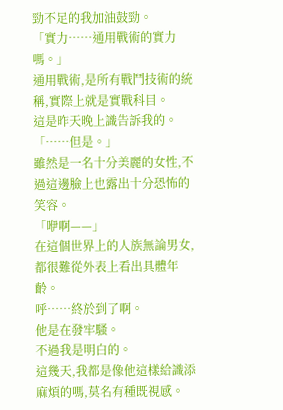勁不足的我加油鼓勁。
「實力……通用戰術的實力嗎。」
通用戰術,是所有戰鬥技術的統稱,實際上就是實戰科目。
這是昨天晚上識告訴我的。
「……但是。」
雖然是一名十分美麗的女性,不過這邊臉上也露出十分恐怖的笑容。
「咿啊——」
在這個世界上的人族無論男女,都很難從外表上看出具體年齡。
呼……終於到了啊。
他是在發牢騷。
不過我是明白的。
這幾天,我都是像他這樣給識添麻煩的嗎,莫名有種既視感。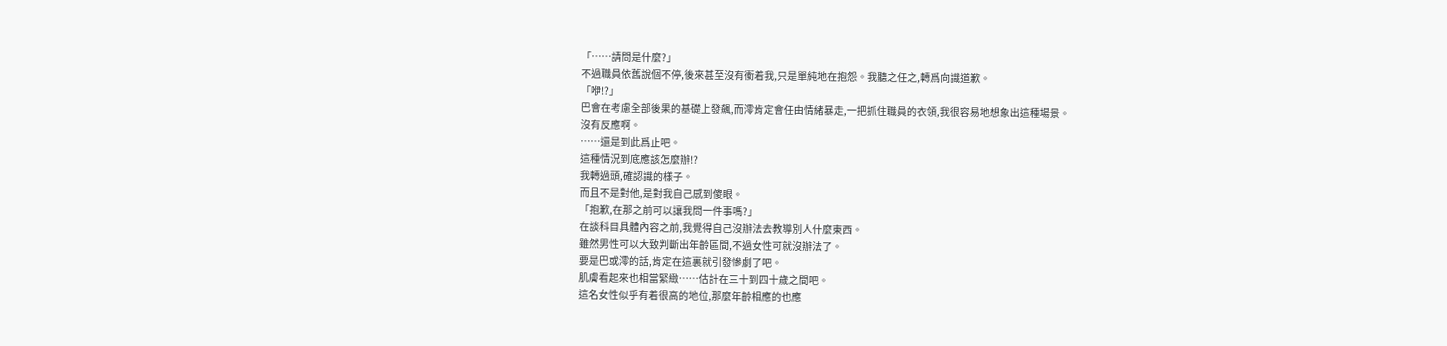「……請問是什麼?」
不過職員依舊說個不停,後來甚至沒有衝着我,只是單純地在抱怨。我聽之任之,轉爲向識道歉。
「咿!?」
巴會在考慮全部後果的基礎上發飆,而澪肯定會任由情緒暴走,一把抓住職員的衣領,我很容易地想象出這種場景。
沒有反應啊。
……還是到此爲止吧。
這種情況到底應該怎麼辦!?
我轉過頭,確認識的樣子。
而且不是對他,是對我自己感到傻眼。
「抱歉,在那之前可以讓我問一件事嗎?」
在談科目具體內容之前,我覺得自己沒辦法去教導別人什麼東西。
雖然男性可以大致判斷出年齡區間,不過女性可就沒辦法了。
要是巴或澪的話,肯定在這裏就引發慘劇了吧。
肌膚看起來也相當緊緻……估計在三十到四十歲之間吧。
這名女性似乎有着很高的地位,那麼年齡相應的也應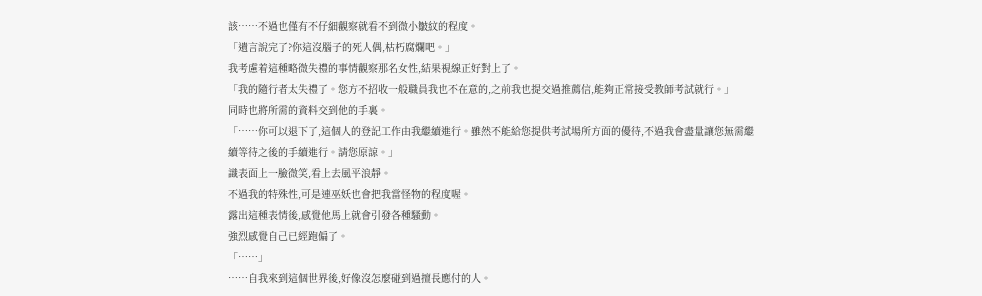該……不過也僅有不仔細觀察就看不到微小皺紋的程度。
「遺言說完了?你這沒腦子的死人偶,枯朽腐爛吧。」
我考慮着這種略微失禮的事情觀察那名女性,結果視線正好對上了。
「我的隨行者太失禮了。您方不招收一般職員我也不在意的,之前我也提交過推薦信,能夠正常接受教師考試就行。」
同時也將所需的資料交到他的手裏。
「……你可以退下了,這個人的登記工作由我繼續進行。雖然不能給您提供考試場所方面的優待,不過我會盡量讓您無需繼續等待之後的手續進行。請您原諒。」
識表面上一臉微笑,看上去風平浪靜。
不過我的特殊性,可是連巫妖也會把我當怪物的程度喔。
露出這種表情後,感覺他馬上就會引發各種騷動。
強烈感覺自己已經跑偏了。
「……」
……自我來到這個世界後,好像沒怎麼碰到過擅長應付的人。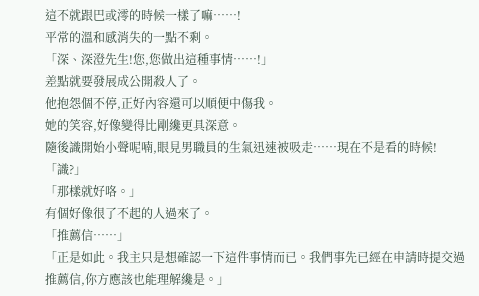這不就跟巴或澪的時候一樣了嘛……!
平常的溫和感消失的一點不剩。
「深、深澄先生!您,您做出這種事情……!」
差點就要發展成公開殺人了。
他抱怨個不停,正好內容還可以順便中傷我。
她的笑容,好像變得比剛纔更具深意。
隨後識開始小聲呢喃,眼見男職員的生氣迅速被吸走……現在不是看的時候!
「識?」
「那樣就好咯。」
有個好像很了不起的人過來了。
「推薦信……」
「正是如此。我主只是想確認一下這件事情而已。我們事先已經在申請時提交過推薦信,你方應該也能理解纔是。」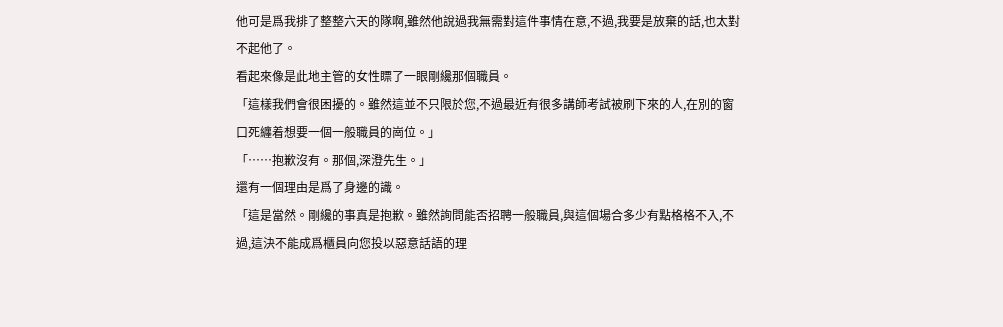他可是爲我排了整整六天的隊啊,雖然他說過我無需對這件事情在意,不過,我要是放棄的話,也太對不起他了。
看起來像是此地主管的女性瞟了一眼剛纔那個職員。
「這樣我們會很困擾的。雖然這並不只限於您,不過最近有很多講師考試被刷下來的人,在別的窗口死纏着想要一個一般職員的崗位。」
「……抱歉沒有。那個,深澄先生。」
還有一個理由是爲了身邊的識。
「這是當然。剛纔的事真是抱歉。雖然詢問能否招聘一般職員,與這個場合多少有點格格不入,不過,這決不能成爲櫃員向您投以惡意話語的理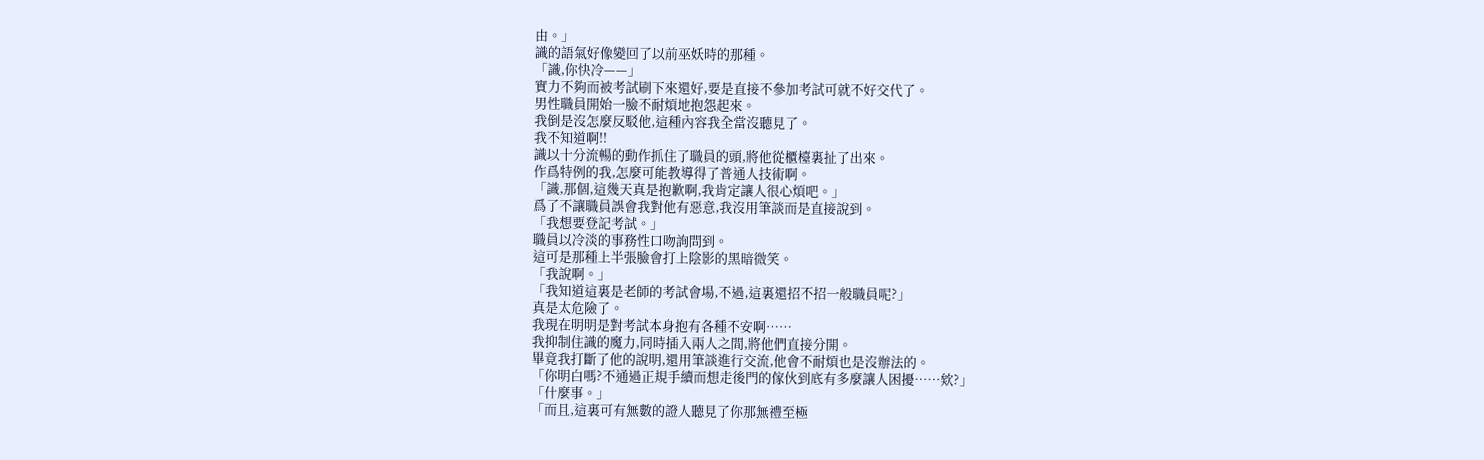由。」
識的語氣好像變回了以前巫妖時的那種。
「識,你快冷——」
實力不夠而被考試刷下來還好,要是直接不參加考試可就不好交代了。
男性職員開始一臉不耐煩地抱怨起來。
我倒是沒怎麼反駁他,這種內容我全當沒聽見了。
我不知道啊!!
識以十分流暢的動作抓住了職員的頭,將他從櫃檯裏扯了出來。
作爲特例的我,怎麼可能教導得了普通人技術啊。
「識,那個,這幾天真是抱歉啊,我肯定讓人很心煩吧。」
爲了不讓職員誤會我對他有惡意,我沒用筆談而是直接說到。
「我想要登記考試。」
職員以冷淡的事務性口吻詢問到。
這可是那種上半張臉會打上陰影的黑暗微笑。
「我說啊。」
「我知道這裏是老師的考試會場,不過,這裏還招不招一般職員呢?」
真是太危險了。
我現在明明是對考試本身抱有各種不安啊……
我抑制住識的魔力,同時插入兩人之間,將他們直接分開。
畢竟我打斷了他的說明,還用筆談進行交流,他會不耐煩也是沒辦法的。
「你明白嗎?不通過正規手續而想走後門的傢伙到底有多麼讓人困擾……欸?」
「什麼事。」
「而且,這裏可有無數的證人聽見了你那無禮至極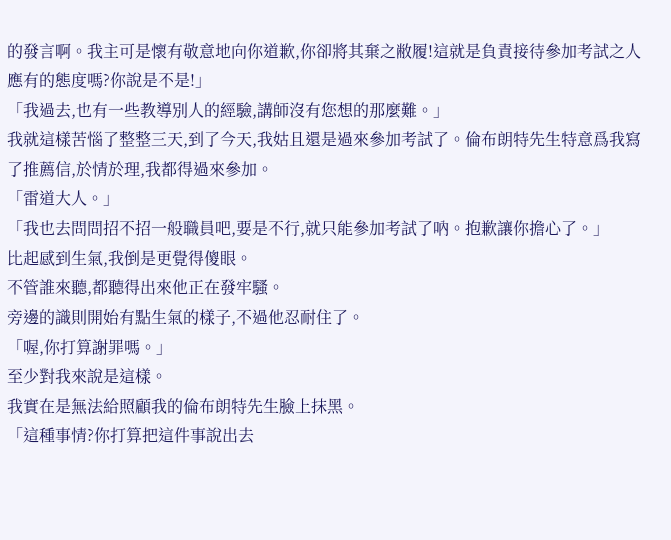的發言啊。我主可是懷有敬意地向你道歉,你卻將其棄之敝履!這就是負責接待參加考試之人應有的態度嗎?你說是不是!」
「我過去,也有一些教導別人的經驗,講師沒有您想的那麼難。」
我就這樣苦惱了整整三天,到了今天,我姑且還是過來參加考試了。倫布朗特先生特意爲我寫了推薦信,於情於理,我都得過來參加。
「雷道大人。」
「我也去問問招不招一般職員吧,要是不行,就只能參加考試了吶。抱歉讓你擔心了。」
比起感到生氣,我倒是更覺得傻眼。
不管誰來聽,都聽得出來他正在發牢騷。
旁邊的識則開始有點生氣的樣子,不過他忍耐住了。
「喔,你打算謝罪嗎。」
至少對我來說是這樣。
我實在是無法給照顧我的倫布朗特先生臉上抹黑。
「這種事情?你打算把這件事說出去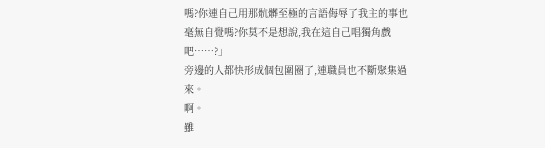嗎?你連自己用那骯髒至極的言語侮辱了我主的事也毫無自覺嗎?你莫不是想說,我在這自己唱獨角戲吧……?」
旁邊的人都快形成個包圍圈了,連職員也不斷聚集過來。
啊。
雖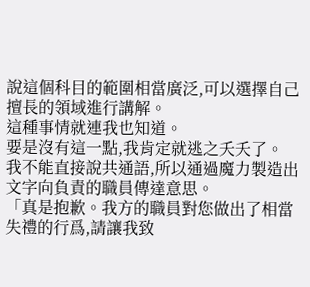說這個科目的範圍相當廣泛,可以選擇自己擅長的領域進行講解。
這種事情就連我也知道。
要是沒有這一點,我肯定就逃之夭夭了。
我不能直接說共通語,所以通過魔力製造出文字向負責的職員傳達意思。
「真是抱歉。我方的職員對您做出了相當失禮的行爲,請讓我致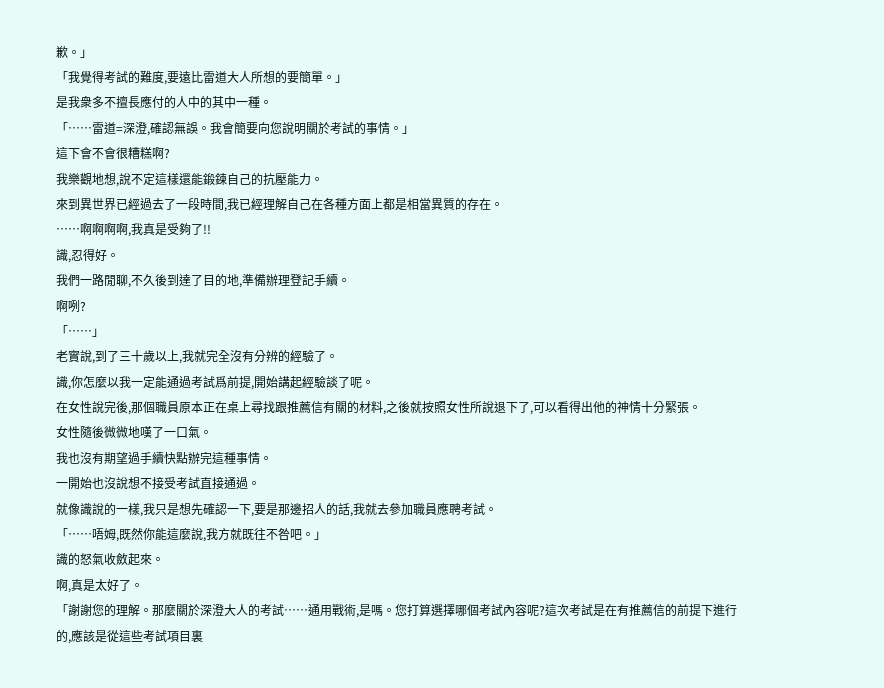歉。」
「我覺得考試的難度,要遠比雷道大人所想的要簡單。」
是我衆多不擅長應付的人中的其中一種。
「……雷道=深澄,確認無誤。我會簡要向您說明關於考試的事情。」
這下會不會很糟糕啊?
我樂觀地想,說不定這樣還能鍛鍊自己的抗壓能力。
來到異世界已經過去了一段時間,我已經理解自己在各種方面上都是相當異質的存在。
……啊啊啊啊,我真是受夠了!!
識,忍得好。
我們一路閒聊,不久後到達了目的地,準備辦理登記手續。
啊咧?
「……」
老實說,到了三十歲以上,我就完全沒有分辨的經驗了。
識,你怎麼以我一定能通過考試爲前提,開始講起經驗談了呢。
在女性說完後,那個職員原本正在桌上尋找跟推薦信有關的材料,之後就按照女性所說退下了,可以看得出他的神情十分緊張。
女性隨後微微地嘆了一口氣。
我也沒有期望過手續快點辦完這種事情。
一開始也沒說想不接受考試直接通過。
就像識說的一樣,我只是想先確認一下,要是那邊招人的話,我就去參加職員應聘考試。
「……唔姆,既然你能這麼說,我方就既往不咎吧。」
識的怒氣收斂起來。
啊,真是太好了。
「謝謝您的理解。那麼關於深澄大人的考試……通用戰術,是嗎。您打算選擇哪個考試內容呢?這次考試是在有推薦信的前提下進行的,應該是從這些考試項目裏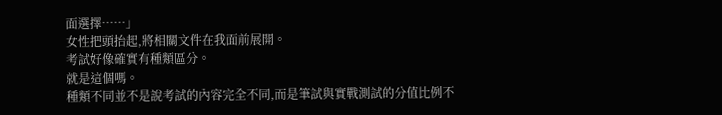面選擇……」
女性把頭抬起,將相關文件在我面前展開。
考試好像確實有種類區分。
就是這個嗎。
種類不同並不是說考試的內容完全不同,而是筆試與實戰測試的分值比例不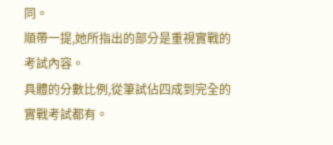同。
順帶一提,她所指出的部分是重視實戰的考試內容。
具體的分數比例,從筆試佔四成到完全的實戰考試都有。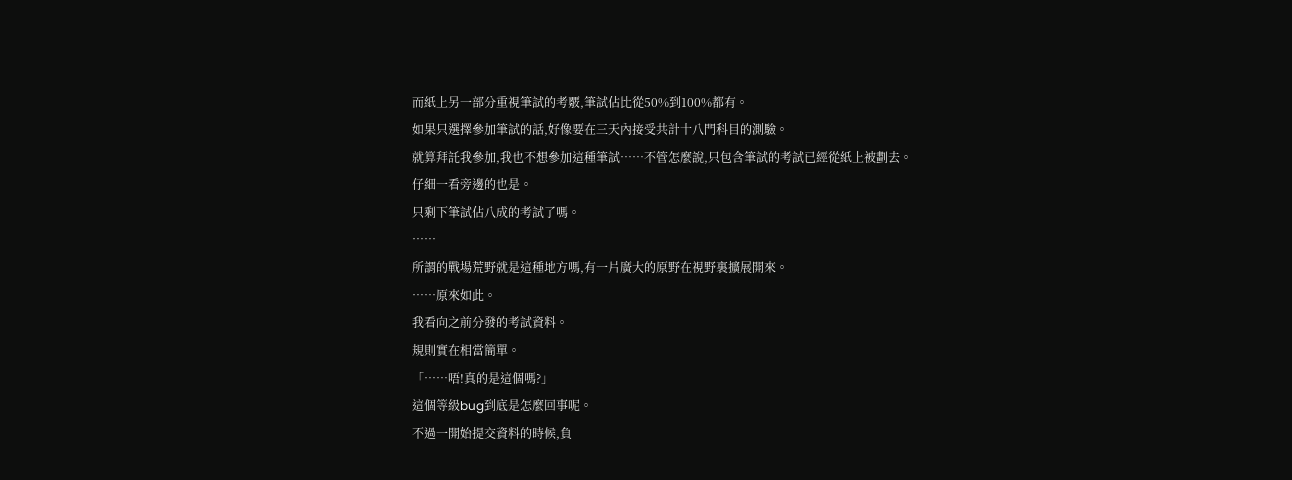而紙上另一部分重視筆試的考覈,筆試佔比從50%到100%都有。
如果只選擇參加筆試的話,好像要在三天內接受共計十八門科目的測驗。
就算拜託我參加,我也不想參加這種筆試……不管怎麼說,只包含筆試的考試已經從紙上被劃去。
仔細一看旁邊的也是。
只剩下筆試佔八成的考試了嗎。
……
所謂的戰場荒野就是這種地方嗎,有一片廣大的原野在視野裏擴展開來。
……原來如此。
我看向之前分發的考試資料。
規則實在相當簡單。
「……唔!真的是這個嗎?」
這個等級bug到底是怎麼回事呢。
不過一開始提交資料的時候,負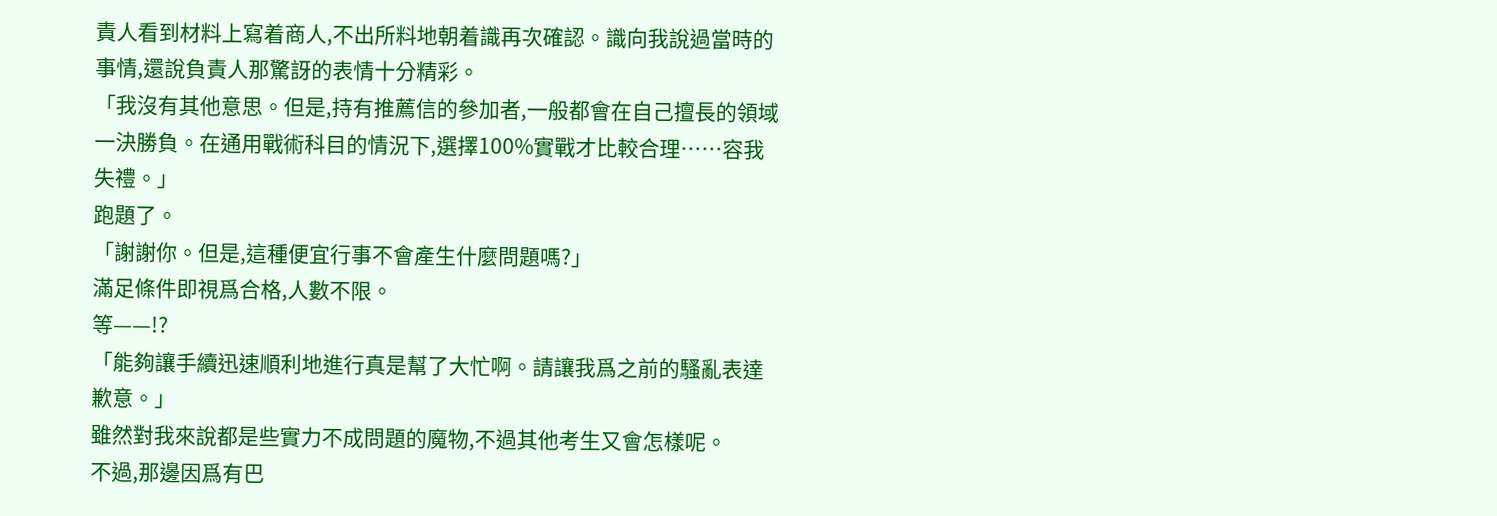責人看到材料上寫着商人,不出所料地朝着識再次確認。識向我說過當時的事情,還說負責人那驚訝的表情十分精彩。
「我沒有其他意思。但是,持有推薦信的參加者,一般都會在自己擅長的領域一決勝負。在通用戰術科目的情況下,選擇100%實戰才比較合理……容我失禮。」
跑題了。
「謝謝你。但是,這種便宜行事不會產生什麼問題嗎?」
滿足條件即視爲合格,人數不限。
等——!?
「能夠讓手續迅速順利地進行真是幫了大忙啊。請讓我爲之前的騷亂表達歉意。」
雖然對我來說都是些實力不成問題的魔物,不過其他考生又會怎樣呢。
不過,那邊因爲有巴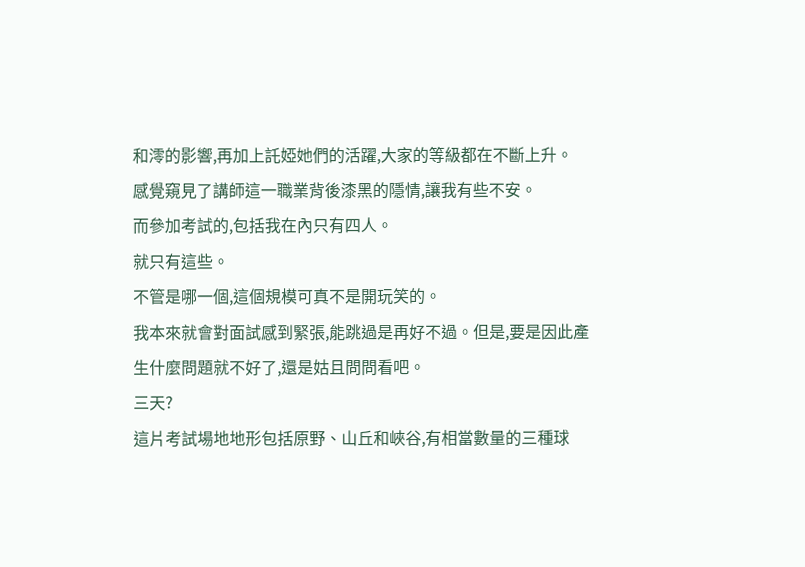和澪的影響,再加上託婭她們的活躍,大家的等級都在不斷上升。
感覺窺見了講師這一職業背後漆黑的隱情,讓我有些不安。
而參加考試的,包括我在內只有四人。
就只有這些。
不管是哪一個,這個規模可真不是開玩笑的。
我本來就會對面試感到緊張,能跳過是再好不過。但是,要是因此產生什麼問題就不好了,還是姑且問問看吧。
三天?
這片考試場地地形包括原野、山丘和峽谷,有相當數量的三種球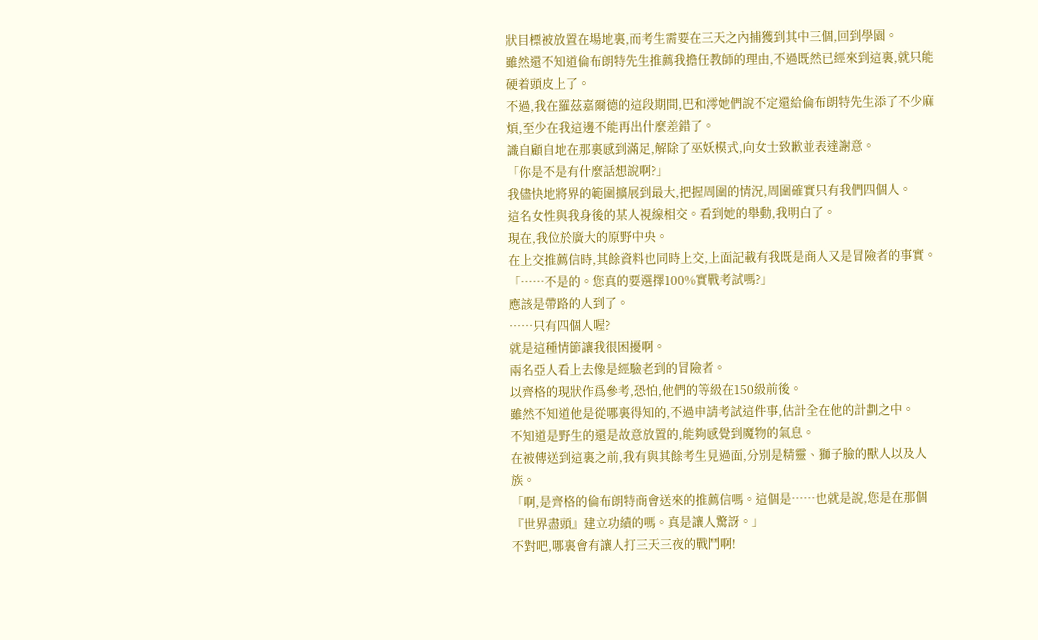狀目標被放置在場地裏,而考生需要在三天之內捕獲到其中三個,回到學園。
雖然還不知道倫布朗特先生推薦我擔任教師的理由,不過既然已經來到這裏,就只能硬着頭皮上了。
不過,我在羅茲嘉爾德的這段期間,巴和澪她們說不定還給倫布朗特先生添了不少麻煩,至少在我這邊不能再出什麼差錯了。
識自顧自地在那裏感到滿足,解除了巫妖模式,向女士致歉並表達謝意。
「你是不是有什麼話想說啊?」
我儘快地將界的範圍擴展到最大,把握周圍的情況,周圍確實只有我們四個人。
這名女性與我身後的某人視線相交。看到她的舉動,我明白了。
現在,我位於廣大的原野中央。
在上交推薦信時,其餘資料也同時上交,上面記載有我既是商人又是冒險者的事實。
「……不是的。您真的要選擇100%實戰考試嗎?」
應該是帶路的人到了。
……只有四個人喔?
就是這種情節讓我很困擾啊。
兩名亞人看上去像是經驗老到的冒險者。
以齊格的現狀作爲參考,恐怕,他們的等級在150級前後。
雖然不知道他是從哪裏得知的,不過申請考試這件事,估計全在他的計劃之中。
不知道是野生的還是故意放置的,能夠感覺到魔物的氣息。
在被傳送到這裏之前,我有與其餘考生見過面,分別是精靈、獅子臉的獸人以及人族。
「啊,是齊格的倫布朗特商會送來的推薦信嗎。這個是……也就是說,您是在那個『世界盡頭』建立功績的嗎。真是讓人驚訝。」
不對吧,哪裏會有讓人打三天三夜的戰鬥啊!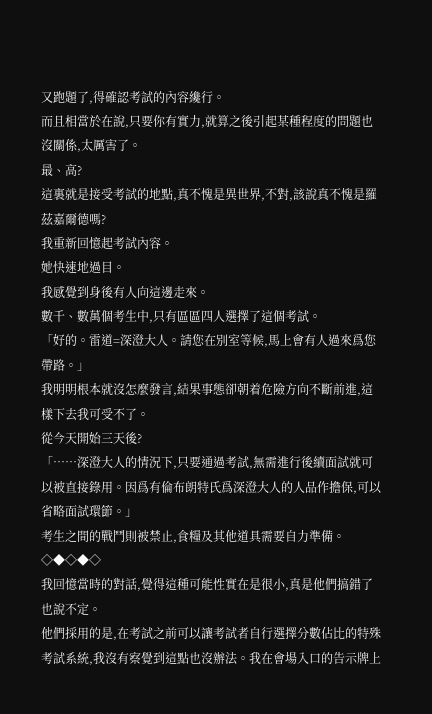又跑題了,得確認考試的內容纔行。
而且相當於在說,只要你有實力,就算之後引起某種程度的問題也沒關係,太厲害了。
最、高?
這裏就是接受考試的地點,真不愧是異世界,不對,該說真不愧是羅茲嘉爾德嗎?
我重新回憶起考試內容。
她快速地過目。
我感覺到身後有人向這邊走來。
數千、數萬個考生中,只有區區四人選擇了這個考試。
「好的。雷道=深澄大人。請您在別室等候,馬上會有人過來爲您帶路。」
我明明根本就沒怎麼發言,結果事態卻朝着危險方向不斷前進,這樣下去我可受不了。
從今天開始三天後?
「……深澄大人的情況下,只要通過考試,無需進行後續面試就可以被直接錄用。因爲有倫布朗特氏爲深澄大人的人品作擔保,可以省略面試環節。」
考生之間的戰鬥則被禁止,食糧及其他道具需要自力準備。
◇◆◇◆◇
我回憶當時的對話,覺得這種可能性實在是很小,真是他們搞錯了也說不定。
他們採用的是,在考試之前可以讓考試者自行選擇分數佔比的特殊考試系統,我沒有察覺到這點也沒辦法。我在會場入口的告示牌上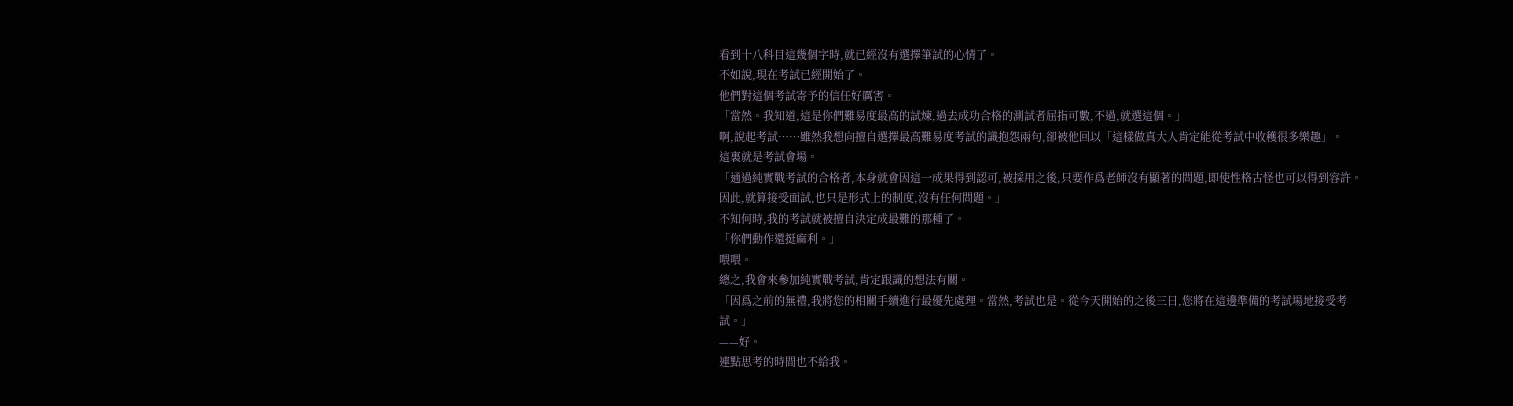看到十八科目這幾個字時,就已經沒有選擇筆試的心情了。
不如說,現在考試已經開始了。
他們對這個考試寄予的信任好厲害。
「當然。我知道,這是你們難易度最高的試煉,過去成功合格的測試者屈指可數,不過,就選這個。」
啊,說起考試……雖然我想向擅自選擇最高難易度考試的識抱怨兩句,卻被他回以「這樣做真大人肯定能從考試中收穫很多樂趣」。
這裏就是考試會場。
「通過純實戰考試的合格者,本身就會因這一成果得到認可,被採用之後,只要作爲老師沒有顯著的問題,即使性格古怪也可以得到容許。因此,就算接受面試,也只是形式上的制度,沒有任何問題。」
不知何時,我的考試就被擅自決定成最難的那種了。
「你們動作還挺麻利。」
喂喂。
總之,我會來參加純實戰考試,肯定跟識的想法有關。
「因爲之前的無禮,我將您的相關手續進行最優先處理。當然,考試也是。從今天開始的之後三日,您將在這邊準備的考試場地接受考試。」
——好。
連點思考的時間也不給我。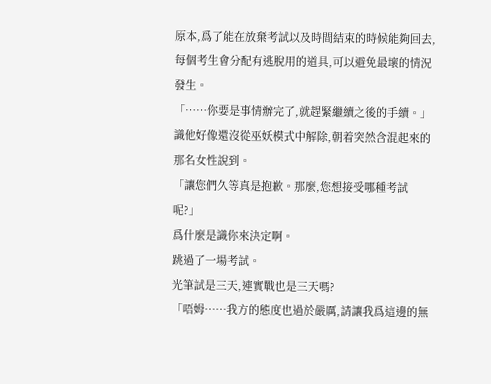原本,爲了能在放棄考試以及時間結束的時候能夠回去,每個考生會分配有逃脫用的道具,可以避免最壞的情況發生。
「……你要是事情辦完了,就趕緊繼續之後的手續。」
識他好像還沒從巫妖模式中解除,朝着突然含混起來的那名女性說到。
「讓您們久等真是抱歉。那麼,您想接受哪種考試呢?」
爲什麼是識你來決定啊。
跳過了一場考試。
光筆試是三天,連實戰也是三天嗎?
「唔姆……我方的態度也過於嚴厲,請讓我爲這邊的無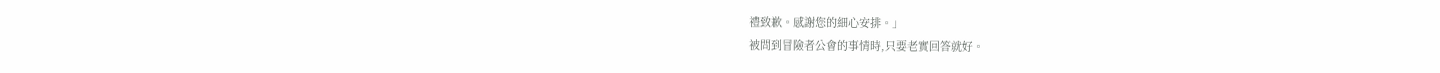禮致歉。感謝您的細心安排。」
被問到冒險者公會的事情時,只要老實回答就好。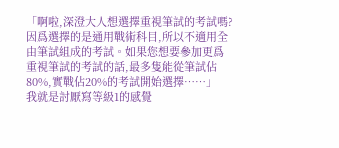「啊啦,深澄大人想選擇重視筆試的考試嗎?因爲選擇的是通用戰術科目,所以不適用全由筆試組成的考試。如果您想要參加更爲重視筆試的考試的話,最多隻能從筆試佔80%,實戰佔20%的考試開始選擇……」
我就是討厭寫等級1的感覺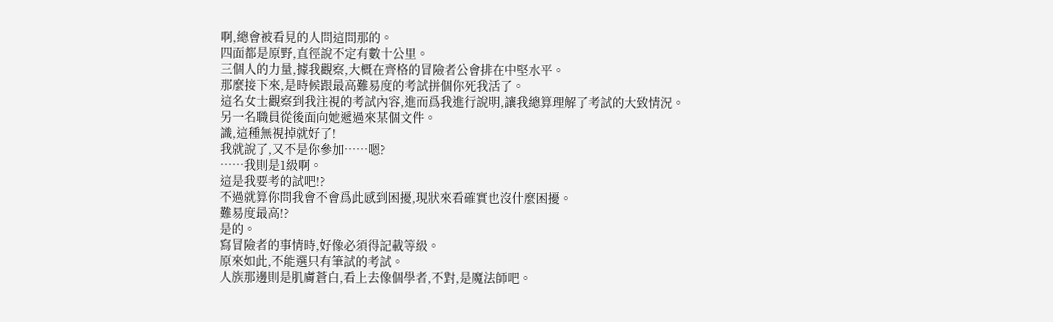啊,總會被看見的人問這問那的。
四面都是原野,直徑說不定有數十公里。
三個人的力量,據我觀察,大概在齊格的冒險者公會排在中堅水平。
那麼接下來,是時候跟最高難易度的考試拼個你死我活了。
這名女士觀察到我注視的考試內容,進而爲我進行說明,讓我總算理解了考試的大致情況。
另一名職員從後面向她遞過來某個文件。
識,這種無視掉就好了!
我就說了,又不是你參加……嗯?
……我則是1級啊。
這是我要考的試吧!?
不過就算你問我會不會爲此感到困擾,現狀來看確實也沒什麼困擾。
難易度最高!?
是的。
寫冒險者的事情時,好像必須得記載等級。
原來如此,不能選只有筆試的考試。
人族那邊則是肌膚蒼白,看上去像個學者,不對,是魔法師吧。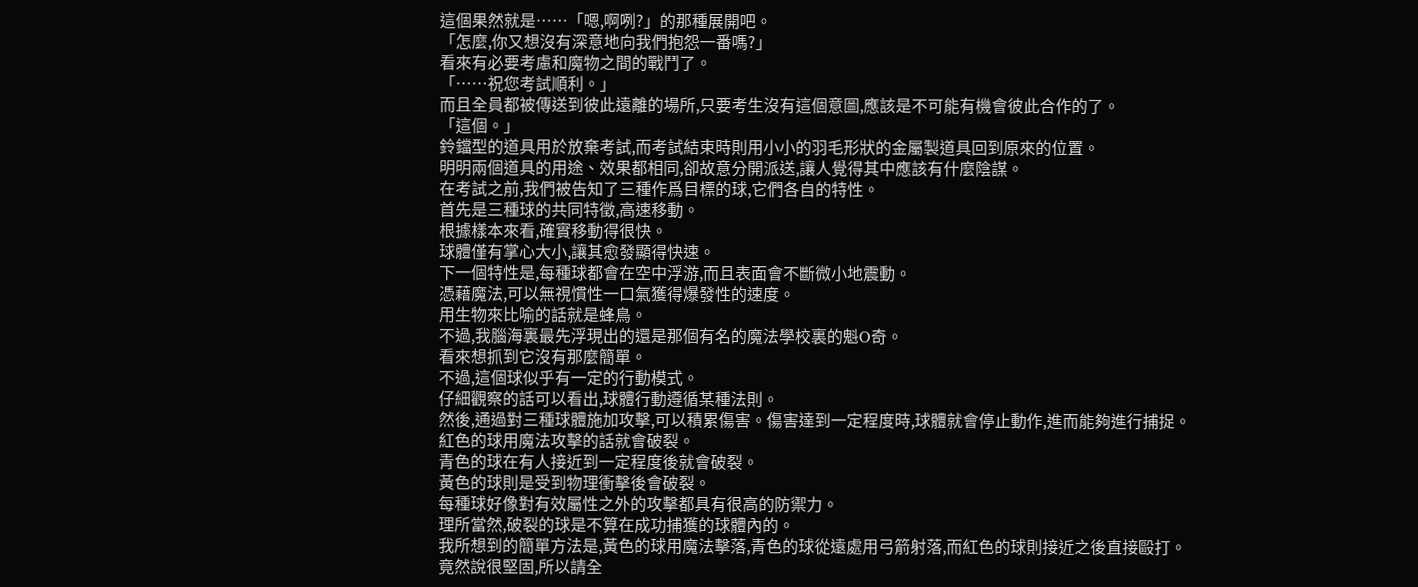這個果然就是……「嗯,啊咧?」的那種展開吧。
「怎麼,你又想沒有深意地向我們抱怨一番嗎?」
看來有必要考慮和魔物之間的戰鬥了。
「……祝您考試順利。」
而且全員都被傳送到彼此遠離的場所,只要考生沒有這個意圖,應該是不可能有機會彼此合作的了。
「這個。」
鈴鐺型的道具用於放棄考試,而考試結束時則用小小的羽毛形狀的金屬製道具回到原來的位置。
明明兩個道具的用途、效果都相同,卻故意分開派送,讓人覺得其中應該有什麼陰謀。
在考試之前,我們被告知了三種作爲目標的球,它們各自的特性。
首先是三種球的共同特徵,高速移動。
根據樣本來看,確實移動得很快。
球體僅有掌心大小,讓其愈發顯得快速。
下一個特性是,每種球都會在空中浮游,而且表面會不斷微小地震動。
憑藉魔法,可以無視慣性一口氣獲得爆發性的速度。
用生物來比喻的話就是蜂鳥。
不過,我腦海裏最先浮現出的還是那個有名的魔法學校裏的魁O奇。
看來想抓到它沒有那麼簡單。
不過,這個球似乎有一定的行動模式。
仔細觀察的話可以看出,球體行動遵循某種法則。
然後,通過對三種球體施加攻擊,可以積累傷害。傷害達到一定程度時,球體就會停止動作,進而能夠進行捕捉。
紅色的球用魔法攻擊的話就會破裂。
青色的球在有人接近到一定程度後就會破裂。
黃色的球則是受到物理衝擊後會破裂。
每種球好像對有效屬性之外的攻擊都具有很高的防禦力。
理所當然,破裂的球是不算在成功捕獲的球體內的。
我所想到的簡單方法是,黃色的球用魔法擊落,青色的球從遠處用弓箭射落,而紅色的球則接近之後直接毆打。
竟然說很堅固,所以請全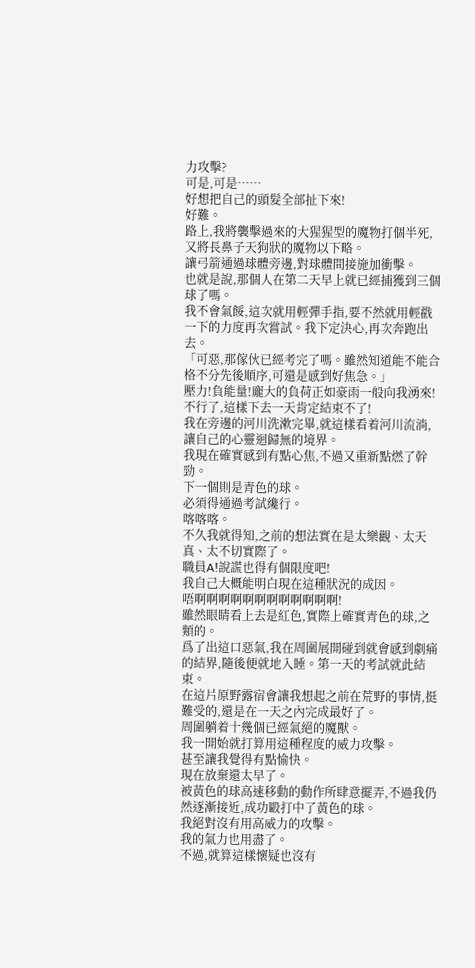力攻擊?
可是,可是……
好想把自己的頭髮全部扯下來!
好難。
路上,我將襲擊過來的大猩猩型的魔物打個半死,又將長鼻子天狗狀的魔物以下略。
讓弓箭通過球體旁邊,對球體間接施加衝擊。
也就是說,那個人在第二天早上就已經捕獲到三個球了嗎。
我不會氣餒,這次就用輕彈手指,要不然就用輕戳一下的力度再次嘗試。我下定決心,再次奔跑出去。
「可惡,那傢伙已經考完了嗎。雖然知道能不能合格不分先後順序,可還是感到好焦急。」
壓力!負能量!龐大的負荷正如豪雨一般向我湧來!不行了,這樣下去一天肯定結束不了!
我在旁邊的河川洗漱完畢,就這樣看着河川流淌,讓自己的心靈迴歸無的境界。
我現在確實感到有點心焦,不過又重新點燃了幹勁。
下一個則是青色的球。
必須得通過考試纔行。
喀喀喀。
不久我就得知,之前的想法實在是太樂觀、太天真、太不切實際了。
職員A!說謊也得有個限度吧!
我自己大概能明白現在這種狀況的成因。
唔啊啊啊啊啊啊啊啊啊啊啊啊!
雖然眼睛看上去是紅色,實際上確實青色的球,之類的。
爲了出這口惡氣,我在周圍展開碰到就會感到劇痛的結界,隨後便就地入睡。第一天的考試就此結束。
在這片原野露宿會讓我想起之前在荒野的事情,挺難受的,還是在一天之內完成最好了。
周圍躺着十幾個已經氣絕的魔獸。
我一開始就打算用這種程度的威力攻擊。
甚至讓我覺得有點愉快。
現在放棄還太早了。
被黃色的球高速移動的動作所肆意擺弄,不過我仍然逐漸接近,成功毆打中了黃色的球。
我絕對沒有用高威力的攻擊。
我的氣力也用盡了。
不過,就算這樣懷疑也沒有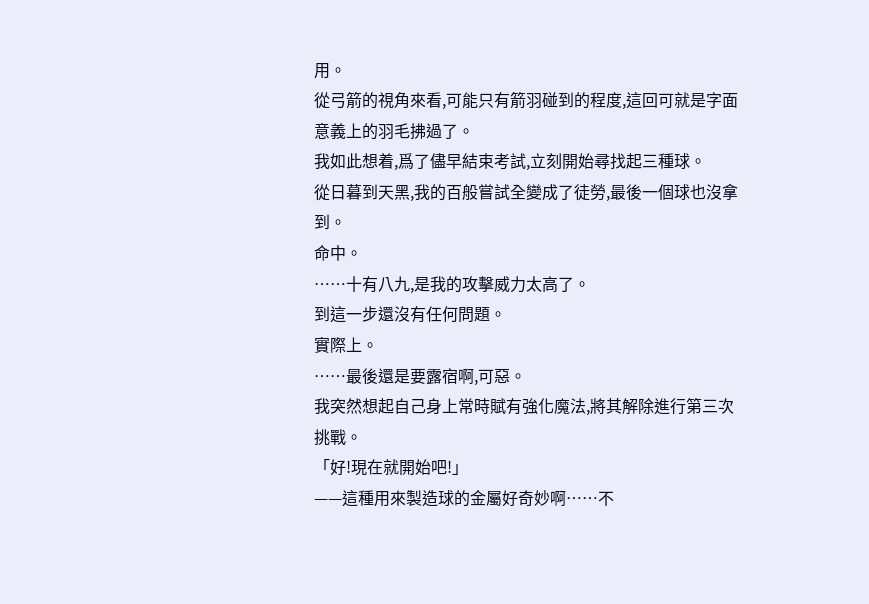用。
從弓箭的視角來看,可能只有箭羽碰到的程度,這回可就是字面意義上的羽毛拂過了。
我如此想着,爲了儘早結束考試,立刻開始尋找起三種球。
從日暮到天黑,我的百般嘗試全變成了徒勞,最後一個球也沒拿到。
命中。
……十有八九,是我的攻擊威力太高了。
到這一步還沒有任何問題。
實際上。
……最後還是要露宿啊,可惡。
我突然想起自己身上常時賦有強化魔法,將其解除進行第三次挑戰。
「好!現在就開始吧!」
——這種用來製造球的金屬好奇妙啊……不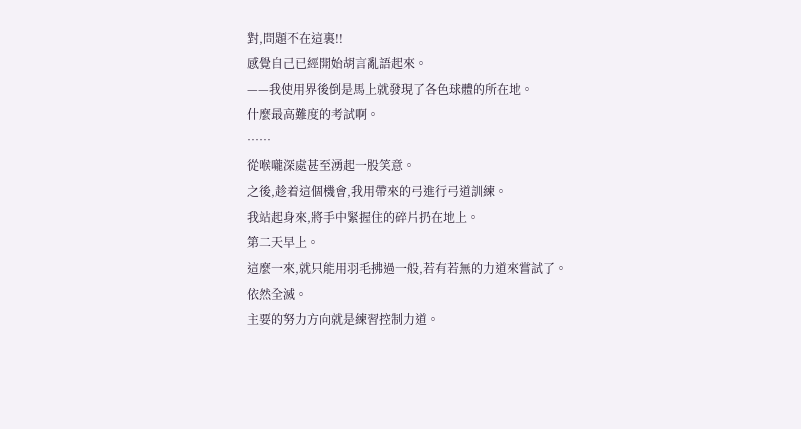對,問題不在這裏!!
感覺自己已經開始胡言亂語起來。
——我使用界後倒是馬上就發現了各色球體的所在地。
什麼最高難度的考試啊。
……
從喉嚨深處甚至湧起一股笑意。
之後,趁着這個機會,我用帶來的弓進行弓道訓練。
我站起身來,將手中緊握住的碎片扔在地上。
第二天早上。
這麼一來,就只能用羽毛拂過一般,若有若無的力道來嘗試了。
依然全滅。
主要的努力方向就是練習控制力道。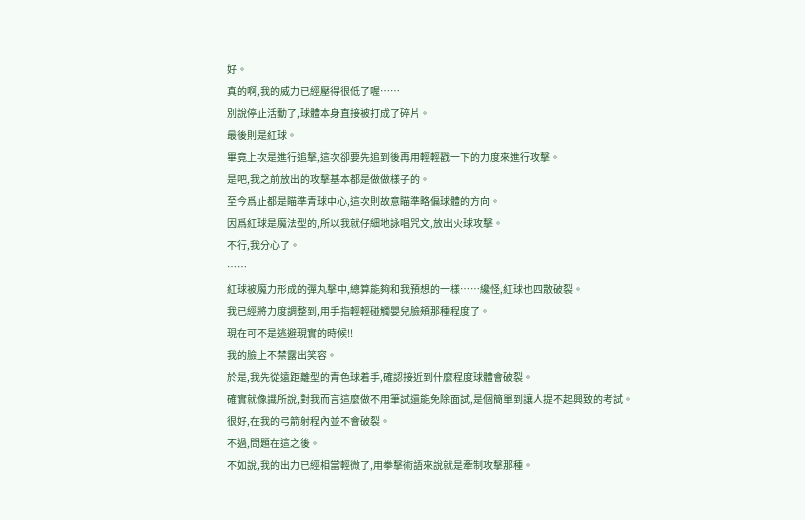好。
真的啊,我的威力已經壓得很低了喔……
別說停止活動了,球體本身直接被打成了碎片。
最後則是紅球。
畢竟上次是進行追擊,這次卻要先追到後再用輕輕戳一下的力度來進行攻擊。
是吧,我之前放出的攻擊基本都是做做樣子的。
至今爲止都是瞄準青球中心,這次則故意瞄準略偏球體的方向。
因爲紅球是魔法型的,所以我就仔細地詠唱咒文,放出火球攻擊。
不行,我分心了。
……
紅球被魔力形成的彈丸擊中,總算能夠和我預想的一樣……纔怪,紅球也四散破裂。
我已經將力度調整到,用手指輕輕碰觸嬰兒臉頰那種程度了。
現在可不是逃避現實的時候!!
我的臉上不禁露出笑容。
於是,我先從遠距離型的青色球着手,確認接近到什麼程度球體會破裂。
確實就像識所說,對我而言這麼做不用筆試還能免除面試,是個簡單到讓人提不起興致的考試。
很好,在我的弓箭射程內並不會破裂。
不過,問題在這之後。
不如說,我的出力已經相當輕微了,用拳擊術語來說就是牽制攻擊那種。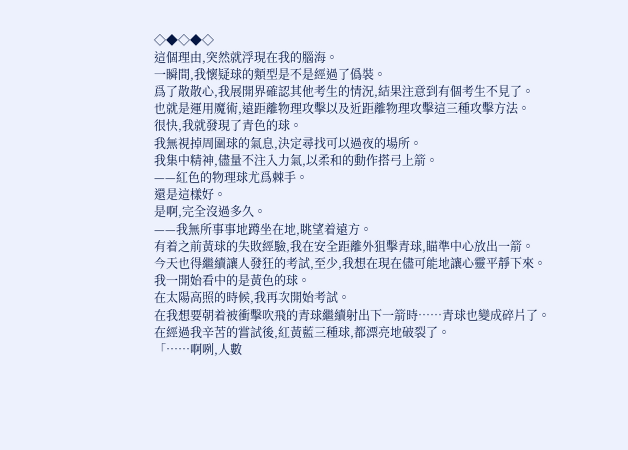◇◆◇◆◇
這個理由,突然就浮現在我的腦海。
一瞬間,我懷疑球的類型是不是經過了僞裝。
爲了散散心,我展開界確認其他考生的情況,結果注意到有個考生不見了。
也就是運用魔術,遠距離物理攻擊以及近距離物理攻擊這三種攻擊方法。
很快,我就發現了青色的球。
我無視掉周圍球的氣息,決定尋找可以過夜的場所。
我集中精神,儘量不注入力氣,以柔和的動作搭弓上箭。
——紅色的物理球尤爲棘手。
還是這樣好。
是啊,完全沒過多久。
——我無所事事地蹲坐在地,眺望着遠方。
有着之前黃球的失敗經驗,我在安全距離外狙擊青球,瞄準中心放出一箭。
今天也得繼續讓人發狂的考試,至少,我想在現在儘可能地讓心靈平靜下來。
我一開始看中的是黃色的球。
在太陽高照的時候,我再次開始考試。
在我想要朝着被衝擊吹飛的青球繼續射出下一箭時……青球也變成碎片了。
在經過我辛苦的嘗試後,紅黃藍三種球,都漂亮地破裂了。
「……啊咧,人數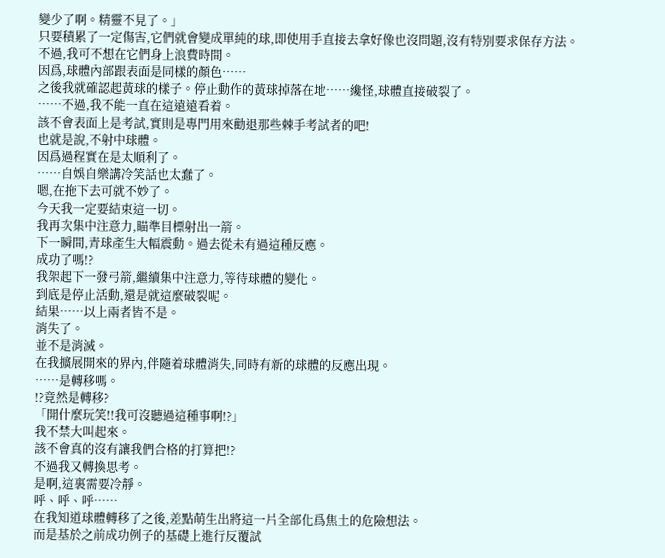變少了啊。精靈不見了。」
只要積累了一定傷害,它們就會變成單純的球,即使用手直接去拿好像也沒問題,沒有特別要求保存方法。
不過,我可不想在它們身上浪費時間。
因爲,球體內部跟表面是同樣的顏色……
之後我就確認起黃球的樣子。停止動作的黃球掉落在地……纔怪,球體直接破裂了。
……不過,我不能一直在這遠遠看着。
該不會表面上是考試,實則是專門用來勸退那些棘手考試者的吧!
也就是說,不射中球體。
因爲過程實在是太順利了。
……自娛自樂講冷笑話也太蠢了。
嗯,在拖下去可就不妙了。
今天我一定要結束這一切。
我再次集中注意力,瞄準目標射出一箭。
下一瞬間,青球產生大幅震動。過去從未有過這種反應。
成功了嗎!?
我架起下一發弓箭,繼續集中注意力,等待球體的變化。
到底是停止活動,還是就這麼破裂呢。
結果……以上兩者皆不是。
消失了。
並不是消滅。
在我擴展開來的界內,伴隨着球體消失,同時有新的球體的反應出現。
……是轉移嗎。
!?竟然是轉移?
「開什麼玩笑!!我可沒聽過這種事啊!?」
我不禁大叫起來。
該不會真的沒有讓我們合格的打算把!?
不過我又轉換思考。
是啊,這裏需要冷靜。
呼、呼、呼……
在我知道球體轉移了之後,差點萌生出將這一片全部化爲焦土的危險想法。
而是基於之前成功例子的基礎上進行反覆試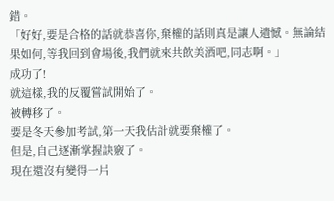錯。
「好好,要是合格的話就恭喜你,棄權的話則真是讓人遺憾。無論結果如何,等我回到會場後,我們就來共飲美酒吧,同志啊。」
成功了!
就這樣,我的反覆嘗試開始了。
被轉移了。
要是冬天參加考試,第一天我估計就要棄權了。
但是,自己逐漸掌握訣竅了。
現在還沒有變得一片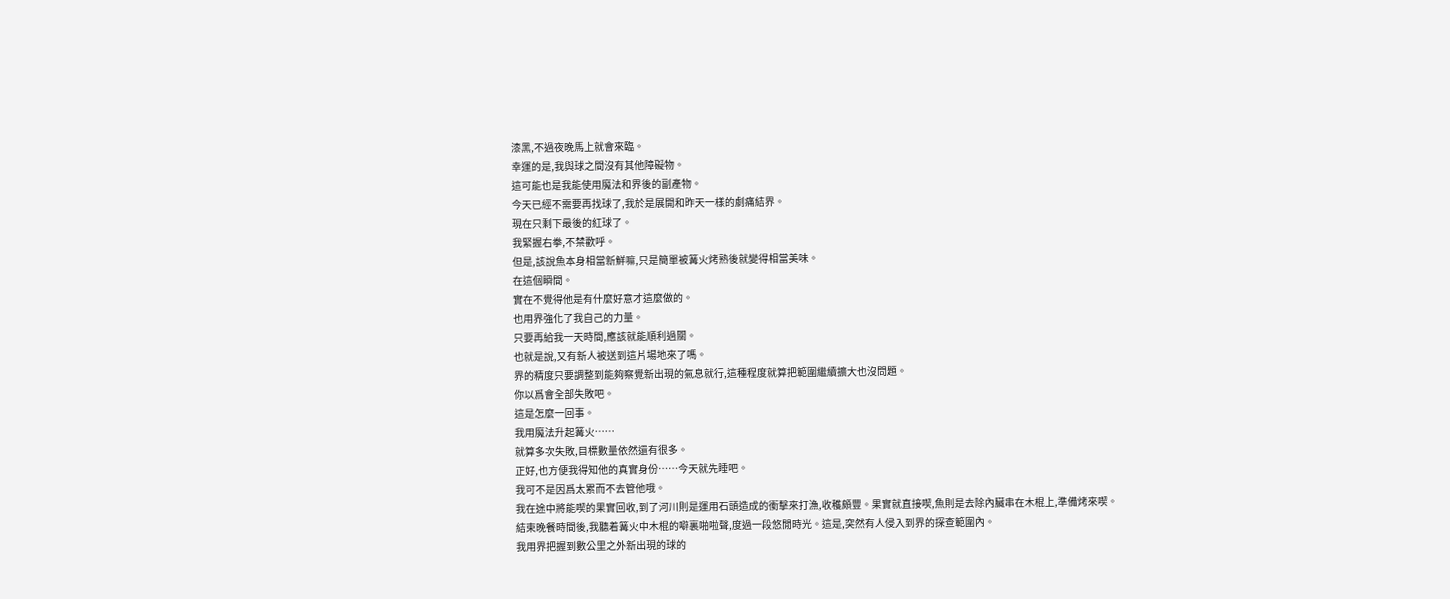漆黑,不過夜晚馬上就會來臨。
幸運的是,我與球之間沒有其他障礙物。
這可能也是我能使用魔法和界後的副產物。
今天已經不需要再找球了,我於是展開和昨天一樣的劇痛結界。
現在只剩下最後的紅球了。
我緊握右拳,不禁歡呼。
但是,該說魚本身相當新鮮嘛,只是簡單被篝火烤熟後就變得相當美味。
在這個瞬間。
實在不覺得他是有什麼好意才這麼做的。
也用界強化了我自己的力量。
只要再給我一天時間,應該就能順利過關。
也就是說,又有新人被送到這片場地來了嗎。
界的精度只要調整到能夠察覺新出現的氣息就行,這種程度就算把範圍繼續擴大也沒問題。
你以爲會全部失敗吧。
這是怎麼一回事。
我用魔法升起篝火……
就算多次失敗,目標數量依然還有很多。
正好,也方便我得知他的真實身份……今天就先睡吧。
我可不是因爲太累而不去管他哦。
我在途中將能喫的果實回收,到了河川則是運用石頭造成的衝擊來打漁,收穫頗豐。果實就直接喫,魚則是去除內臟串在木棍上,準備烤來喫。
結束晚餐時間後,我聽着篝火中木棍的噼裏啪啦聲,度過一段悠閒時光。這是,突然有人侵入到界的探查範圍內。
我用界把握到數公里之外新出現的球的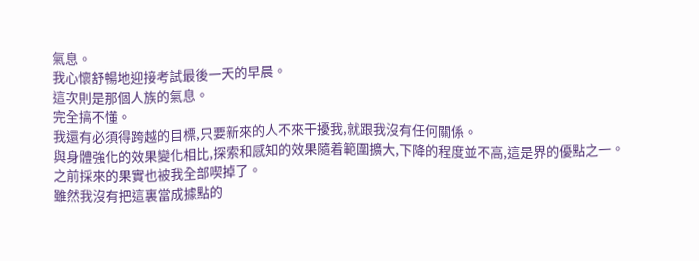氣息。
我心懷舒暢地迎接考試最後一天的早晨。
這次則是那個人族的氣息。
完全搞不懂。
我還有必須得跨越的目標,只要新來的人不來干擾我,就跟我沒有任何關係。
與身體強化的效果變化相比,探索和感知的效果隨着範圍擴大,下降的程度並不高,這是界的優點之一。
之前採來的果實也被我全部喫掉了。
雖然我沒有把這裏當成據點的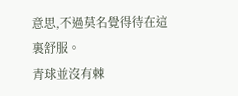意思,不過莫名覺得待在這裏舒服。
青球並沒有棘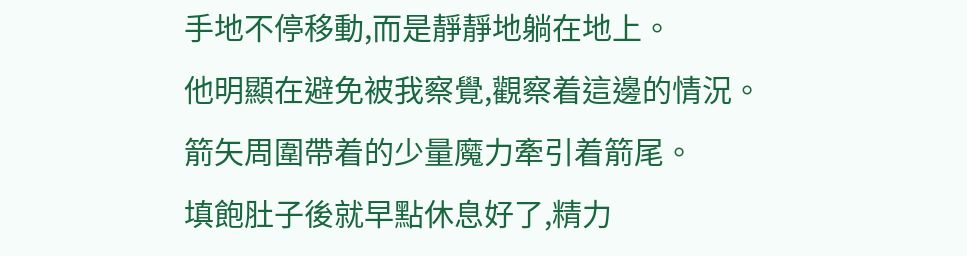手地不停移動,而是靜靜地躺在地上。
他明顯在避免被我察覺,觀察着這邊的情況。
箭矢周圍帶着的少量魔力牽引着箭尾。
填飽肚子後就早點休息好了,精力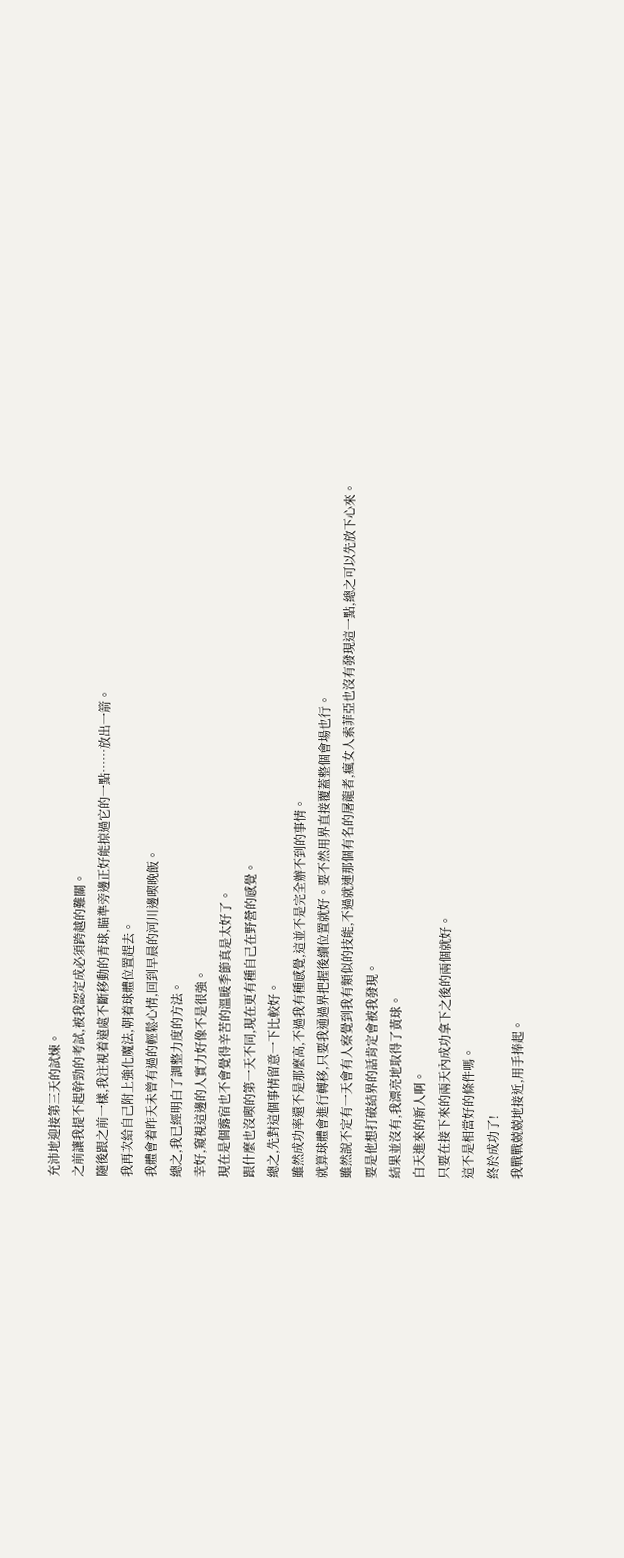充沛地迎接第三天的試煉。
之前讓我提不起幹勁的考試,被我認定成必須跨越的難關。
隨後跟之前一樣,我注視着遠處不斷移動的青球,瞄準旁邊正好能掠過它的一點……放出一箭。
我再次給自己附上強化魔法,朝着球體位置趕去。
我體會着昨天未曾有過的輕鬆心情,回到早晨的河川邊喫晚飯。
總之,我已經明白了調整力度的方法。
幸好,窺視這邊的人實力好像不是很強。
現在是個露宿也不會覺得辛苦的溫暖季節真是太好了。
跟什麼也沒喫的第一天不同,現在更有種自己在野營的感覺。
總之,先對這個事情留意一下比較好。
雖然成功率還不是那麼高,不過我有種感覺,這並不是完全辦不到的事情。
就算球體會進行轉移,只要我通過界把握後續位置就好。要不然用界直接覆蓋整個會場也行。
雖然說不定有一天會有人察覺到我有類似的技能,不過就連那個有名的屠龍者,瘋女人索菲亞也沒有發現這一點,總之可以先放下心來。
要是他想打破結界的話肯定會被我發現。
結果並沒有,我漂亮地取得了黃球。
白天進來的新人啊。
只要在接下來的兩天內成功拿下之後的兩個就好。
這不是相當好的條件嗎。
終於成功了!
我戰戰兢兢地接近,用手捧起。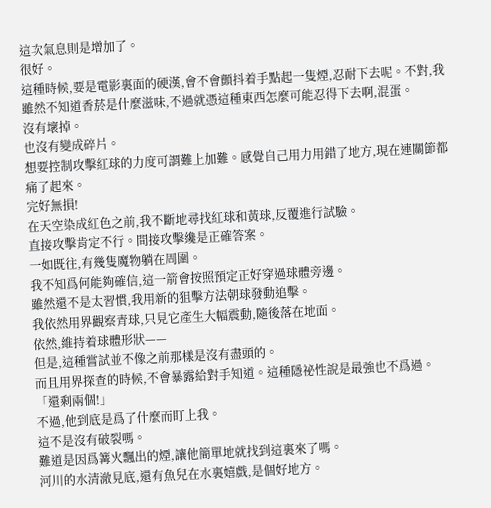這次氣息則是增加了。
很好。
這種時候,要是電影裏面的硬漢,會不會顫抖着手點起一隻煙,忍耐下去呢。不對,我雖然不知道香菸是什麼滋味,不過就憑這種東西怎麼可能忍得下去啊,混蛋。
沒有壞掉。
也沒有變成碎片。
想要控制攻擊紅球的力度可謂難上加難。感覺自己用力用錯了地方,現在連關節都痛了起來。
完好無損!
在天空染成紅色之前,我不斷地尋找紅球和黃球,反覆進行試驗。
直接攻擊肯定不行。間接攻擊纔是正確答案。
一如既往,有幾隻魔物躺在周圍。
我不知爲何能夠確信,這一箭會按照預定正好穿過球體旁邊。
雖然還不是太習慣,我用新的狙擊方法朝球發動追擊。
我依然用界觀察青球,只見它產生大幅震動,隨後落在地面。
依然,維持着球體形狀——
但是,這種嘗試並不像之前那樣是沒有盡頭的。
而且用界探查的時候,不會暴露給對手知道。這種隱祕性說是最強也不爲過。
「還剩兩個!」
不過,他到底是爲了什麼而盯上我。
這不是沒有破裂嗎。
難道是因爲篝火飄出的煙,讓他簡單地就找到這裏來了嗎。
河川的水清澈見底,還有魚兒在水裏嬉戲,是個好地方。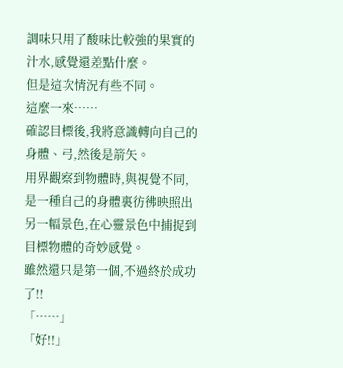調味只用了酸味比較強的果實的汁水,感覺還差點什麼。
但是這次情況有些不同。
這麼一來……
確認目標後,我將意識轉向自己的身體、弓,然後是箭矢。
用界觀察到物體時,與視覺不同,是一種自己的身體裏彷彿映照出另一幅景色,在心靈景色中捕捉到目標物體的奇妙感覺。
雖然還只是第一個,不過終於成功了!!
「……」
「好!!」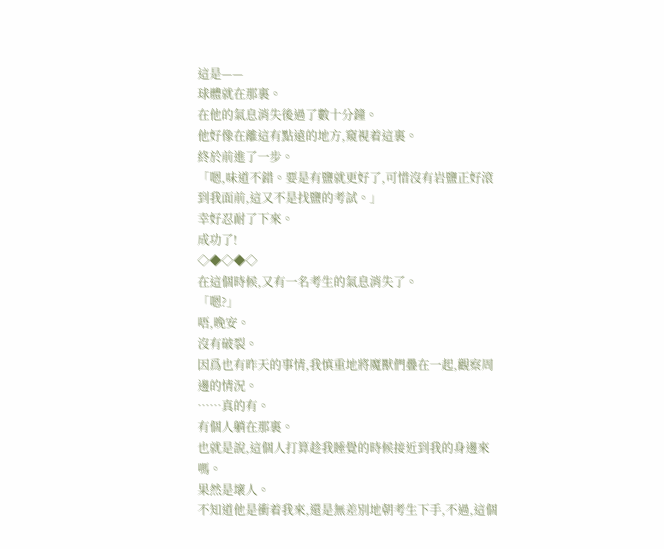這是——
球體就在那裏。
在他的氣息消失後過了數十分鐘。
他好像在離這有點遠的地方,窺視着這裏。
終於前進了一步。
「嗯,味道不錯。要是有鹽就更好了,可惜沒有岩鹽正好滾到我面前,這又不是找鹽的考試。」
幸好忍耐了下來。
成功了!
◇◆◇◆◇
在這個時候,又有一名考生的氣息消失了。
「嗯?」
唔,晚安。
沒有破裂。
因爲也有昨天的事情,我慎重地將魔獸們疊在一起,觀察周邊的情況。
……真的有。
有個人躺在那裏。
也就是說,這個人打算趁我睡覺的時候接近到我的身邊來嗎。
果然是壞人。
不知道他是衝着我來,還是無差別地朝考生下手,不過,這個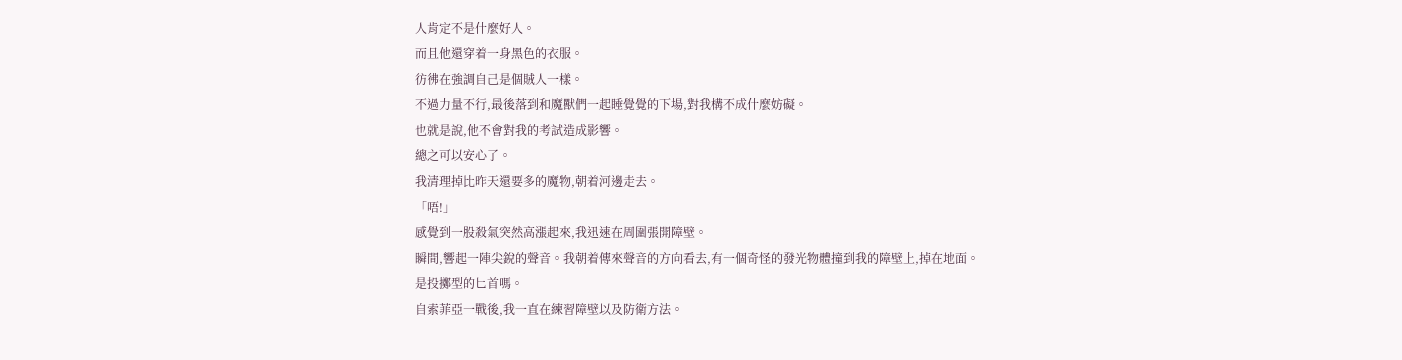人肯定不是什麼好人。
而且他還穿着一身黑色的衣服。
彷彿在強調自己是個賊人一樣。
不過力量不行,最後落到和魔獸們一起睡覺覺的下場,對我構不成什麼妨礙。
也就是說,他不會對我的考試造成影響。
總之可以安心了。
我清理掉比昨天還要多的魔物,朝着河邊走去。
「唔!」
感覺到一股殺氣突然高漲起來,我迅速在周圍張開障壁。
瞬間,響起一陣尖銳的聲音。我朝着傳來聲音的方向看去,有一個奇怪的發光物體撞到我的障壁上,掉在地面。
是投擲型的匕首嗎。
自索菲亞一戰後,我一直在練習障壁以及防衛方法。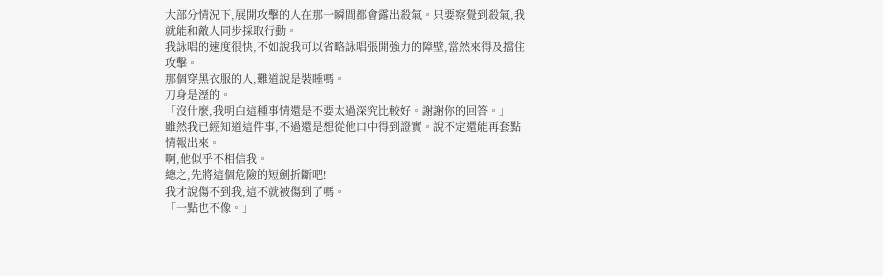大部分情況下,展開攻擊的人在那一瞬間都會露出殺氣。只要察覺到殺氣,我就能和敵人同步採取行動。
我詠唱的速度很快,不如說我可以省略詠唱張開強力的障壁,當然來得及擋住攻擊。
那個穿黑衣服的人,難道說是裝睡嗎。
刀身是溼的。
「沒什麼,我明白這種事情還是不要太過深究比較好。謝謝你的回答。」
雖然我已經知道這件事,不過還是想從他口中得到證實。說不定還能再套點情報出來。
啊,他似乎不相信我。
總之,先將這個危險的短劍折斷吧!
我才說傷不到我,這不就被傷到了嗎。
「一點也不像。」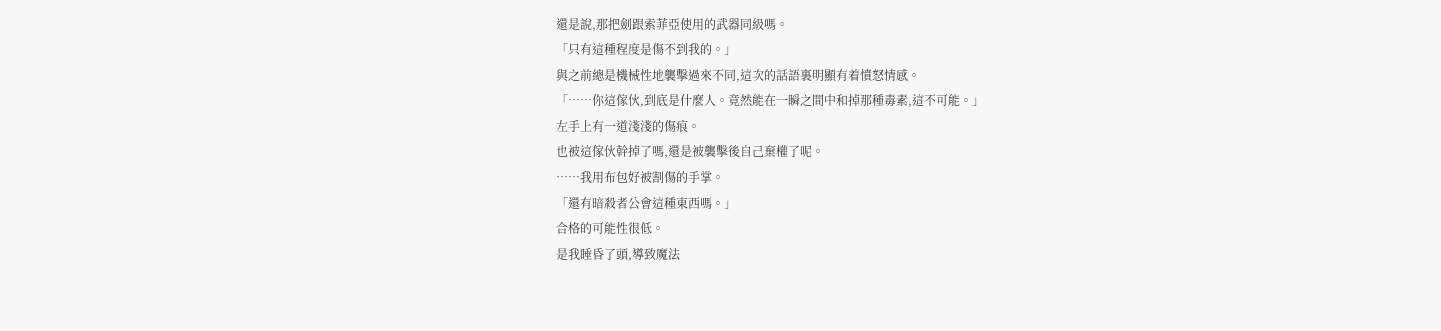還是說,那把劍跟索菲亞使用的武器同級嗎。
「只有這種程度是傷不到我的。」
與之前總是機械性地襲擊過來不同,這次的話語裏明顯有着憤怒情感。
「……你這傢伙,到底是什麼人。竟然能在一瞬之間中和掉那種毒素,這不可能。」
左手上有一道淺淺的傷痕。
也被這傢伙幹掉了嗎,還是被襲擊後自己棄權了呢。
……我用布包好被割傷的手掌。
「還有暗殺者公會這種東西嗎。」
合格的可能性很低。
是我睡昏了頭,導致魔法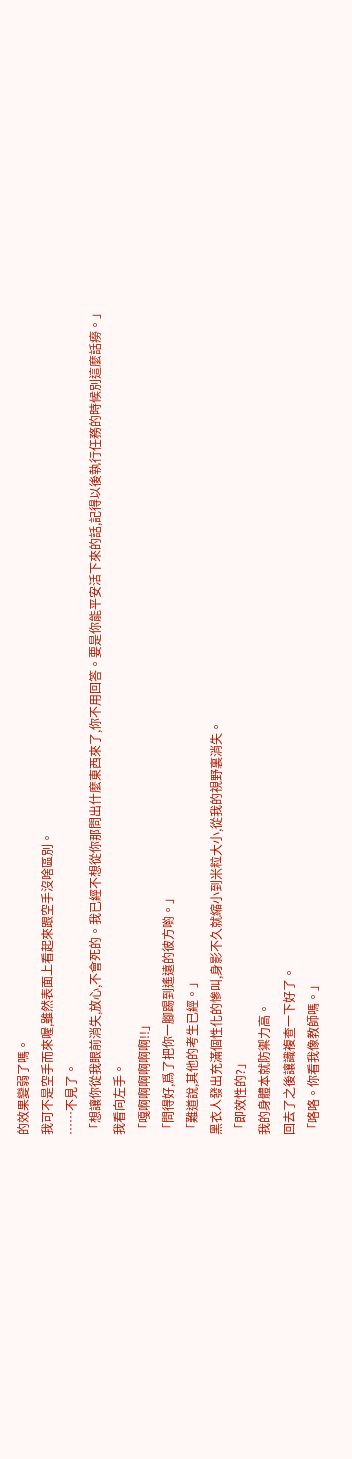的效果變弱了嗎。
我可不是空手而來喔,雖然表面上看起來跟空手沒啥區別。
……不見了。
「想讓你從我眼前消失,放心,不會死的。我已經不想從你那問出什麼東西來了,你不用回答。要是你能平安活下來的話,記得以後執行任務的時候別這麼話癆。」
我看向左手。
「嘎啊啊啊啊啊啊!!」
「問得好,爲了把你一腳踢到遙遠的彼方喲。」
「難道說,其他的考生已經。」
黑衣人發出充滿個性化的慘叫,身影不久就縮小到米粒大小,從我的視野裏消失。
「即效性的?」
我的身體本就防禦力高。
回去了之後讓識複查一下好了。
「咯咯。你看我像教師嗎。」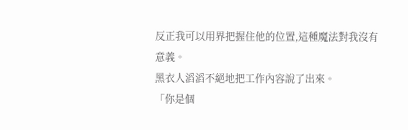反正我可以用界把握住他的位置,這種魔法對我沒有意義。
黑衣人滔滔不絕地把工作內容說了出來。
「你是個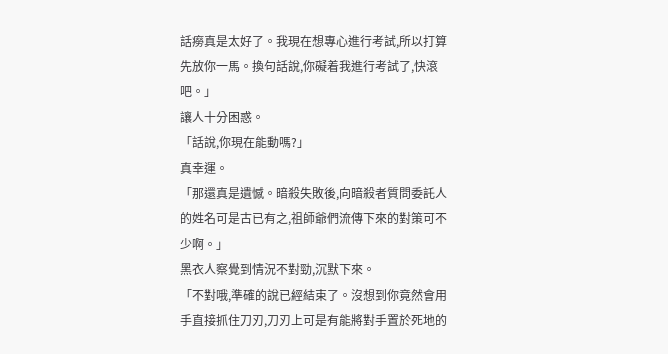話癆真是太好了。我現在想專心進行考試,所以打算先放你一馬。換句話說,你礙着我進行考試了,快滾吧。」
讓人十分困惑。
「話說,你現在能動嗎?」
真幸運。
「那還真是遺憾。暗殺失敗後,向暗殺者質問委託人的姓名可是古已有之,祖師爺們流傳下來的對策可不少啊。」
黑衣人察覺到情況不對勁,沉默下來。
「不對哦,準確的說已經結束了。沒想到你竟然會用手直接抓住刀刃,刀刃上可是有能將對手置於死地的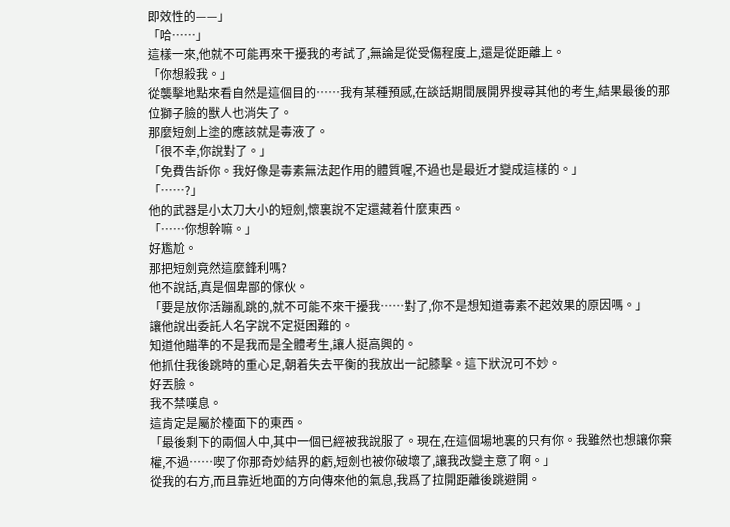即效性的——」
「哈……」
這樣一來,他就不可能再來干擾我的考試了,無論是從受傷程度上,還是從距離上。
「你想殺我。」
從襲擊地點來看自然是這個目的……我有某種預感,在談話期間展開界搜尋其他的考生,結果最後的那位獅子臉的獸人也消失了。
那麼短劍上塗的應該就是毒液了。
「很不幸,你說對了。」
「免費告訴你。我好像是毒素無法起作用的體質喔,不過也是最近才變成這樣的。」
「……?」
他的武器是小太刀大小的短劍,懷裏說不定還藏着什麼東西。
「……你想幹嘛。」
好尷尬。
那把短劍竟然這麼鋒利嗎?
他不說話,真是個卑鄙的傢伙。
「要是放你活蹦亂跳的,就不可能不來干擾我……對了,你不是想知道毒素不起效果的原因嗎。」
讓他說出委託人名字說不定挺困難的。
知道他瞄準的不是我而是全體考生,讓人挺高興的。
他抓住我後跳時的重心足,朝着失去平衡的我放出一記膝擊。這下狀況可不妙。
好丟臉。
我不禁嘆息。
這肯定是屬於檯面下的東西。
「最後剩下的兩個人中,其中一個已經被我說服了。現在,在這個場地裏的只有你。我雖然也想讓你棄權,不過……喫了你那奇妙結界的虧,短劍也被你破壞了,讓我改變主意了啊。」
從我的右方,而且靠近地面的方向傳來他的氣息,我爲了拉開距離後跳避開。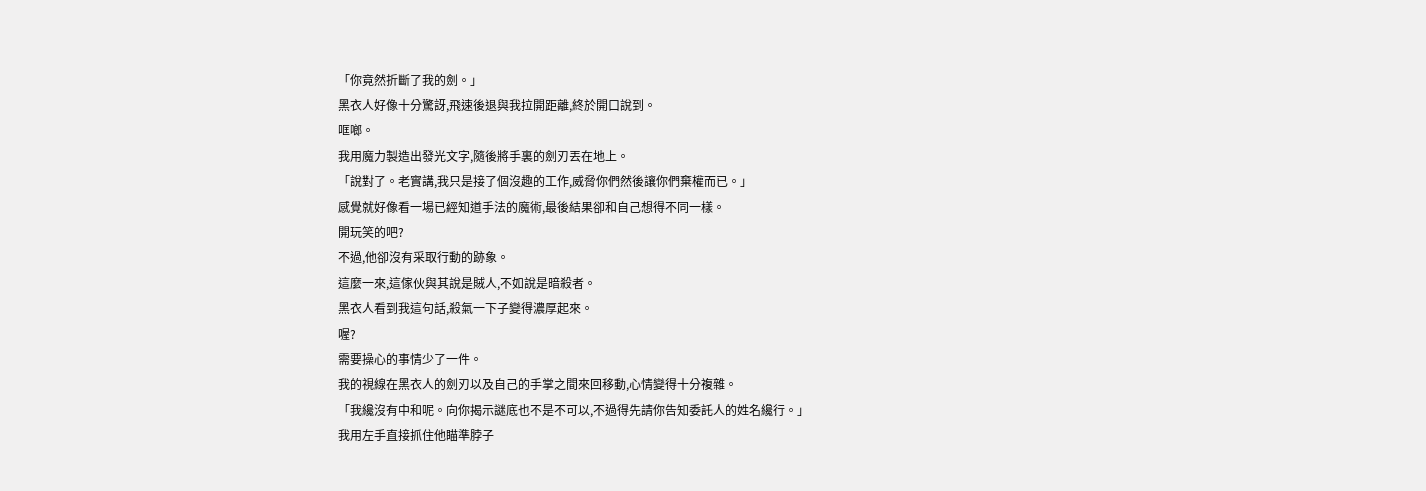「你竟然折斷了我的劍。」
黑衣人好像十分驚訝,飛速後退與我拉開距離,終於開口說到。
哐啷。
我用魔力製造出發光文字,隨後將手裏的劍刃丟在地上。
「說對了。老實講,我只是接了個沒趣的工作,威脅你們然後讓你們棄權而已。」
感覺就好像看一場已經知道手法的魔術,最後結果卻和自己想得不同一樣。
開玩笑的吧?
不過,他卻沒有采取行動的跡象。
這麼一來,這傢伙與其說是賊人,不如說是暗殺者。
黑衣人看到我這句話,殺氣一下子變得濃厚起來。
喔?
需要操心的事情少了一件。
我的視線在黑衣人的劍刃以及自己的手掌之間來回移動,心情變得十分複雜。
「我纔沒有中和呢。向你揭示謎底也不是不可以,不過得先請你告知委託人的姓名纔行。」
我用左手直接抓住他瞄準脖子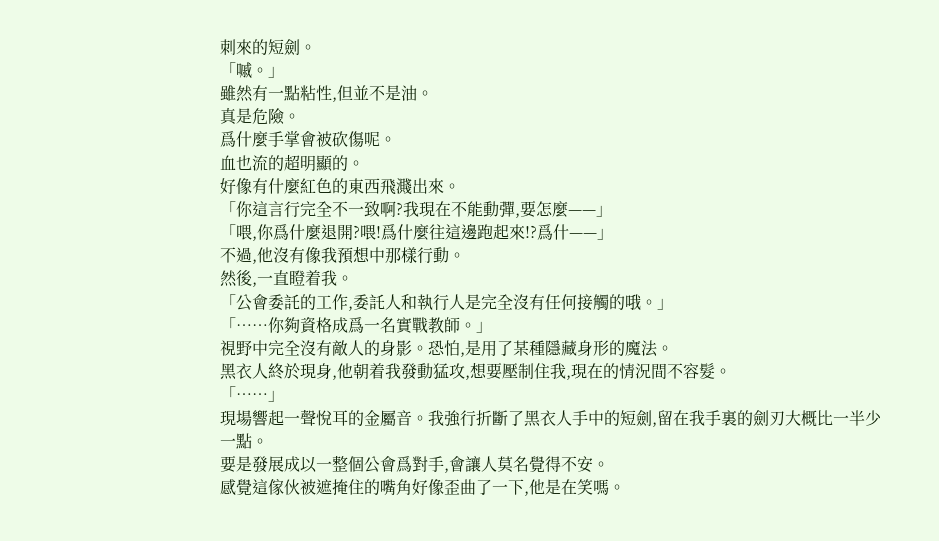刺來的短劍。
「嘁。」
雖然有一點粘性,但並不是油。
真是危險。
爲什麼手掌會被砍傷呢。
血也流的超明顯的。
好像有什麼紅色的東西飛濺出來。
「你這言行完全不一致啊?我現在不能動彈,要怎麼——」
「喂,你爲什麼退開?喂!爲什麼往這邊跑起來!?爲什——」
不過,他沒有像我預想中那樣行動。
然後,一直瞪着我。
「公會委託的工作,委託人和執行人是完全沒有任何接觸的哦。」
「……你夠資格成爲一名實戰教師。」
視野中完全沒有敵人的身影。恐怕,是用了某種隱藏身形的魔法。
黑衣人終於現身,他朝着我發動猛攻,想要壓制住我,現在的情況間不容髮。
「……」
現場響起一聲悅耳的金屬音。我強行折斷了黑衣人手中的短劍,留在我手裏的劍刃大概比一半少一點。
要是發展成以一整個公會爲對手,會讓人莫名覺得不安。
感覺這傢伙被遮掩住的嘴角好像歪曲了一下,他是在笑嗎。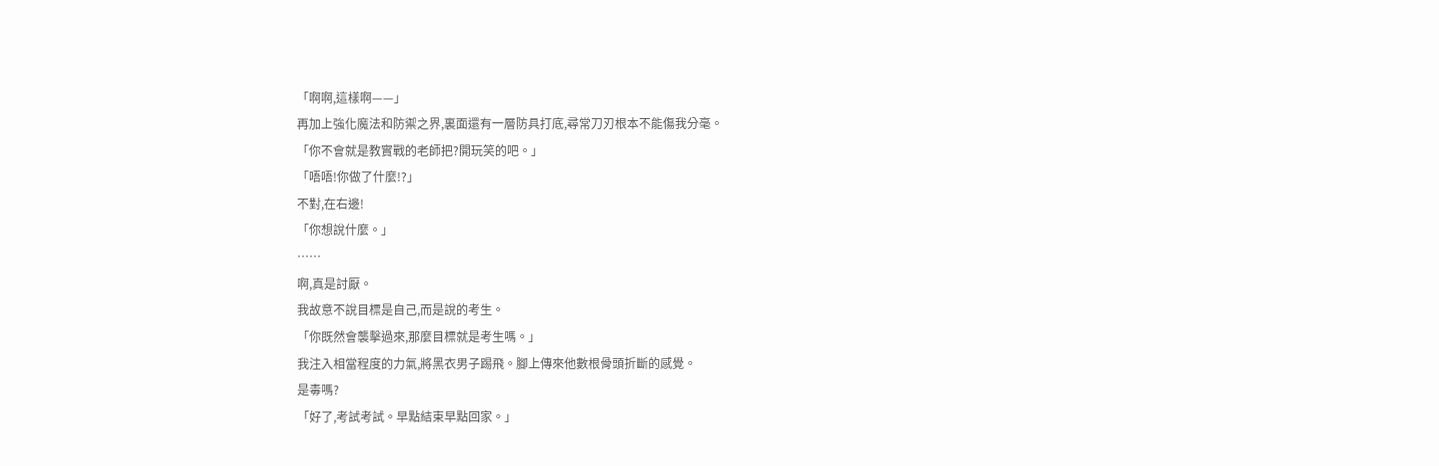「啊啊,這樣啊——」
再加上強化魔法和防禦之界,裏面還有一層防具打底,尋常刀刃根本不能傷我分毫。
「你不會就是教實戰的老師把?開玩笑的吧。」
「唔唔!你做了什麼!?」
不對,在右邊!
「你想說什麼。」
……
啊,真是討厭。
我故意不說目標是自己,而是說的考生。
「你既然會襲擊過來,那麼目標就是考生嗎。」
我注入相當程度的力氣,將黑衣男子踢飛。腳上傳來他數根骨頭折斷的感覺。
是毒嗎?
「好了,考試考試。早點結束早點回家。」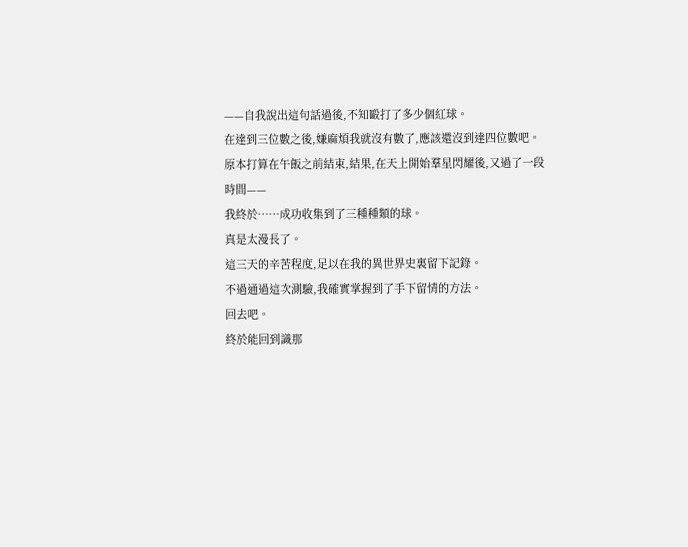——自我說出這句話過後,不知毆打了多少個紅球。
在達到三位數之後,嫌麻煩我就沒有數了,應該還沒到達四位數吧。
原本打算在午飯之前結束,結果,在天上開始羣星閃耀後,又過了一段時間——
我終於……成功收集到了三種種類的球。
真是太漫長了。
這三天的辛苦程度,足以在我的異世界史裏留下記錄。
不過通過這次測驗,我確實掌握到了手下留情的方法。
回去吧。
終於能回到識那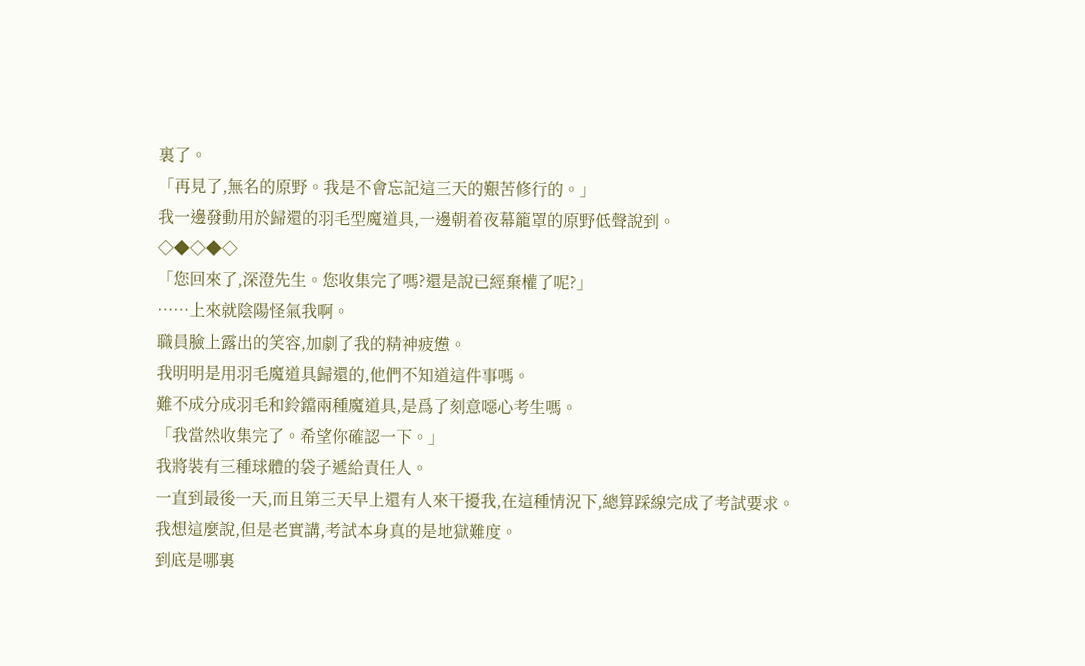裏了。
「再見了,無名的原野。我是不會忘記這三天的艱苦修行的。」
我一邊發動用於歸還的羽毛型魔道具,一邊朝着夜幕籠罩的原野低聲說到。
◇◆◇◆◇
「您回來了,深澄先生。您收集完了嗎?還是說已經棄權了呢?」
……上來就陰陽怪氣我啊。
職員臉上露出的笑容,加劇了我的精神疲憊。
我明明是用羽毛魔道具歸還的,他們不知道這件事嗎。
難不成分成羽毛和鈴鐺兩種魔道具,是爲了刻意噁心考生嗎。
「我當然收集完了。希望你確認一下。」
我將裝有三種球體的袋子遞給責任人。
一直到最後一天,而且第三天早上還有人來干擾我,在這種情況下,總算踩線完成了考試要求。
我想這麼說,但是老實講,考試本身真的是地獄難度。
到底是哪裏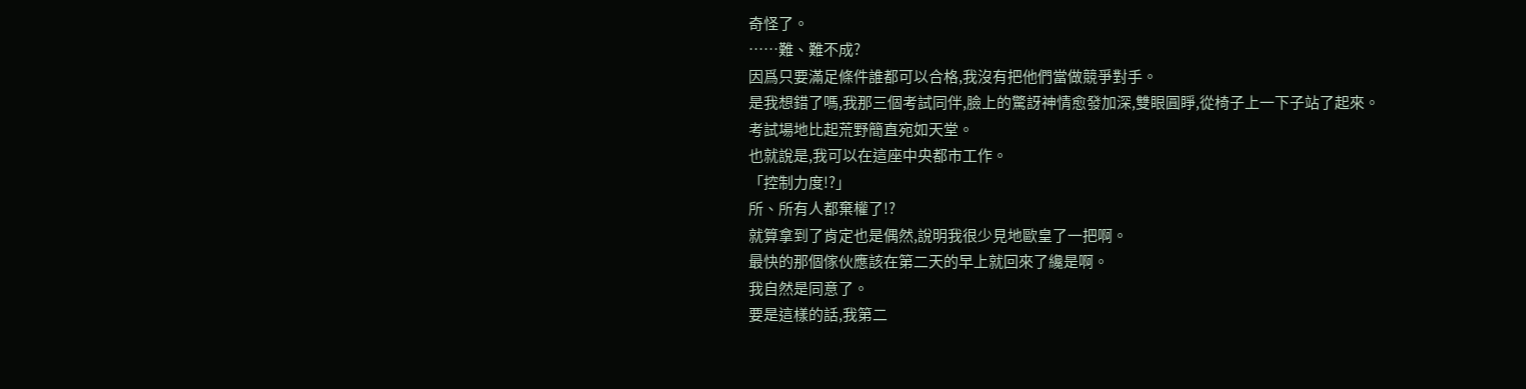奇怪了。
……難、難不成?
因爲只要滿足條件誰都可以合格,我沒有把他們當做競爭對手。
是我想錯了嗎,我那三個考試同伴,臉上的驚訝神情愈發加深,雙眼圓睜,從椅子上一下子站了起來。
考試場地比起荒野簡直宛如天堂。
也就說是,我可以在這座中央都市工作。
「控制力度!?」
所、所有人都棄權了!?
就算拿到了肯定也是偶然,說明我很少見地歐皇了一把啊。
最快的那個傢伙應該在第二天的早上就回來了纔是啊。
我自然是同意了。
要是這樣的話,我第二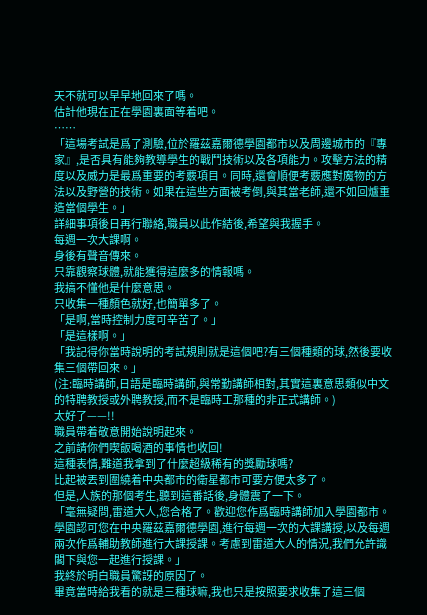天不就可以早早地回來了嗎。
估計他現在正在學園裏面等着吧。
……
「這場考試是爲了測驗,位於羅茲嘉爾德學園都市以及周邊城市的『專家』,是否具有能夠教導學生的戰鬥技術以及各項能力。攻擊方法的精度以及威力是最爲重要的考覈項目。同時,還會順便考覈應對魔物的方法以及野營的技術。如果在這些方面被考倒,與其當老師,還不如回爐重造當個學生。」
詳細事項後日再行聯絡,職員以此作結後,希望與我握手。
每週一次大課啊。
身後有聲音傳來。
只靠觀察球體,就能獲得這麼多的情報嗎。
我搞不懂他是什麼意思。
只收集一種顏色就好,也簡單多了。
「是啊,當時控制力度可辛苦了。」
「是這樣啊。」
「我記得你當時說明的考試規則就是這個吧?有三個種類的球,然後要收集三個帶回來。」
(注:臨時講師,日語是臨時講師,與常勤講師相對,其實這裏意思類似中文的特聘教授或外聘教授,而不是臨時工那種的非正式講師。)
太好了——!!
職員帶着敬意開始說明起來。
之前請你們喫飯喝酒的事情也收回!
這種表情,難道我拿到了什麼超級稀有的獎勵球嗎?
比起被丟到圍繞着中央都市的衛星都市可要方便太多了。
但是,人族的那個考生,聽到這番話後,身體震了一下。
「毫無疑問,雷道大人,您合格了。歡迎您作爲臨時講師加入學園都市。學園認可您在中央羅茲嘉爾德學園,進行每週一次的大課講授,以及每週兩次作爲輔助教師進行大課授課。考慮到雷道大人的情況,我們允許識閣下與您一起進行授課。」
我終於明白職員驚訝的原因了。
畢竟當時給我看的就是三種球嘛,我也只是按照要求收集了這三個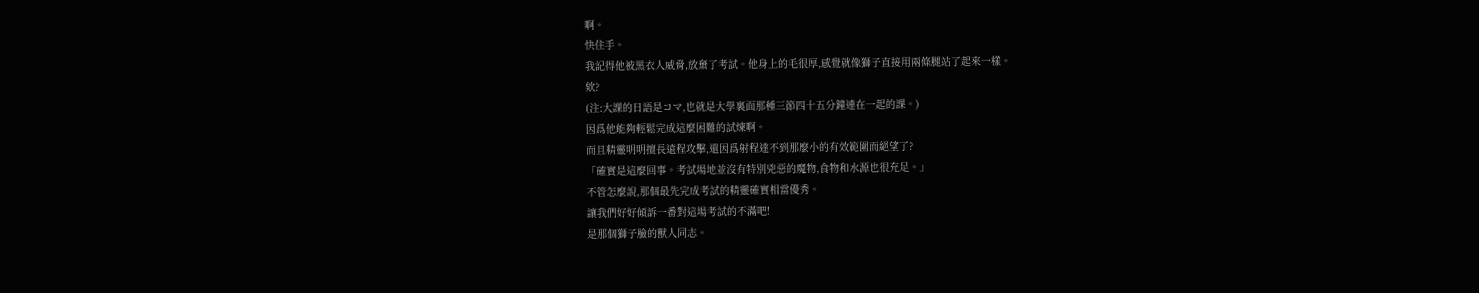啊。
快住手。
我記得他被黑衣人威脅,放棄了考試。他身上的毛很厚,感覺就像獅子直接用兩條腿站了起來一樣。
欸?
(注:大課的日語是コマ,也就是大學裏面那種三節四十五分鐘連在一起的課。)
因爲他能夠輕鬆完成這麼困難的試煉啊。
而且精靈明明擅長遠程攻擊,還因爲射程達不到那麼小的有效範圍而絕望了?
「確實是這麼回事。考試場地並沒有特別兇惡的魔物,食物和水源也很充足。」
不管怎麼說,那個最先完成考試的精靈確實相當優秀。
讓我們好好傾訴一番對這場考試的不滿吧!
是那個獅子臉的獸人同志。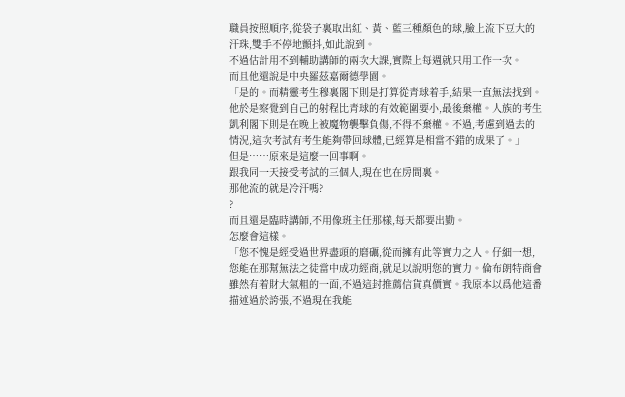職員按照順序,從袋子裏取出紅、黃、藍三種顏色的球,臉上流下豆大的汗珠,雙手不停地顫抖,如此說到。
不過估計用不到輔助講師的兩次大課,實際上每週就只用工作一次。
而且他還說是中央羅茲嘉爾德學園。
「是的。而精靈考生穆裏閣下則是打算從青球着手,結果一直無法找到。他於是察覺到自己的射程比青球的有效範圍要小,最後棄權。人族的考生凱利閣下則是在晚上被魔物襲擊負傷,不得不棄權。不過,考慮到過去的情況,這次考試有考生能夠帶回球體,已經算是相當不錯的成果了。」
但是……原來是這麼一回事啊。
跟我同一天接受考試的三個人,現在也在房間裏。
那他流的就是冷汗嗎?
?
而且還是臨時講師,不用像班主任那樣,每天都要出勤。
怎麼會這樣。
「您不愧是經受過世界盡頭的磨礪,從而擁有此等實力之人。仔細一想,您能在那幫無法之徒當中成功經商,就足以說明您的實力。倫布朗特商會雖然有着財大氣粗的一面,不過這封推薦信貨真價實。我原本以爲他這番描述過於誇張,不過現在我能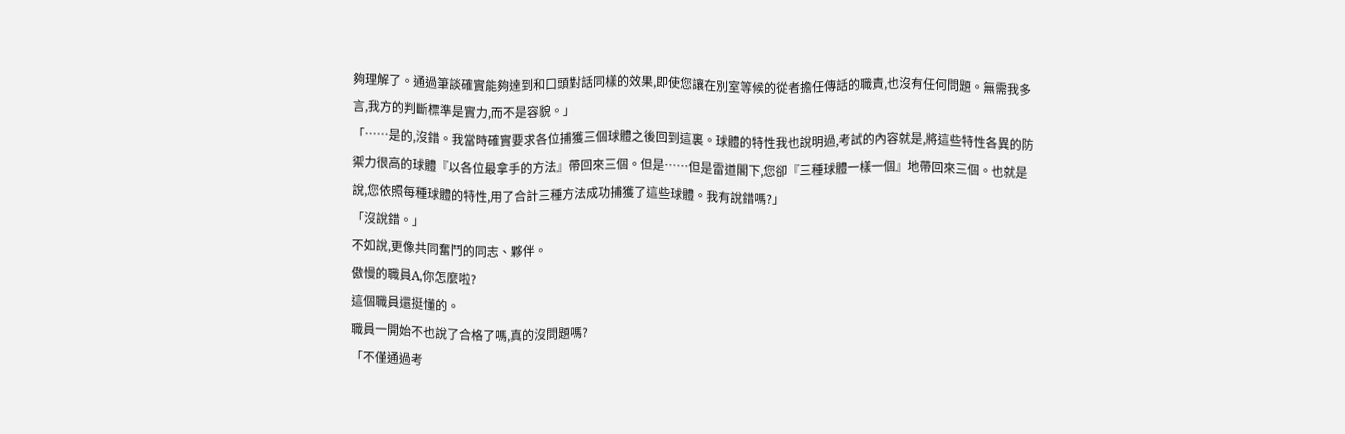夠理解了。通過筆談確實能夠達到和口頭對話同樣的效果,即使您讓在別室等候的從者擔任傳話的職責,也沒有任何問題。無需我多言,我方的判斷標準是實力,而不是容貌。」
「……是的,沒錯。我當時確實要求各位捕獲三個球體之後回到這裏。球體的特性我也說明過,考試的內容就是,將這些特性各異的防禦力很高的球體『以各位最拿手的方法』帶回來三個。但是……但是雷道閣下,您卻『三種球體一樣一個』地帶回來三個。也就是說,您依照每種球體的特性,用了合計三種方法成功捕獲了這些球體。我有說錯嗎?」
「沒說錯。」
不如說,更像共同奮鬥的同志、夥伴。
傲慢的職員A,你怎麼啦?
這個職員還挺懂的。
職員一開始不也說了合格了嗎,真的沒問題嗎?
「不僅通過考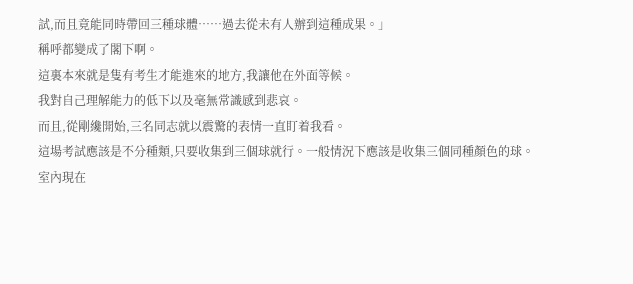試,而且竟能同時帶回三種球體……過去從未有人辦到這種成果。」
稱呼都變成了閣下啊。
這裏本來就是隻有考生才能進來的地方,我讓他在外面等候。
我對自己理解能力的低下以及毫無常識感到悲哀。
而且,從剛纔開始,三名同志就以震驚的表情一直盯着我看。
這場考試應該是不分種類,只要收集到三個球就行。一般情況下應該是收集三個同種顏色的球。
室內現在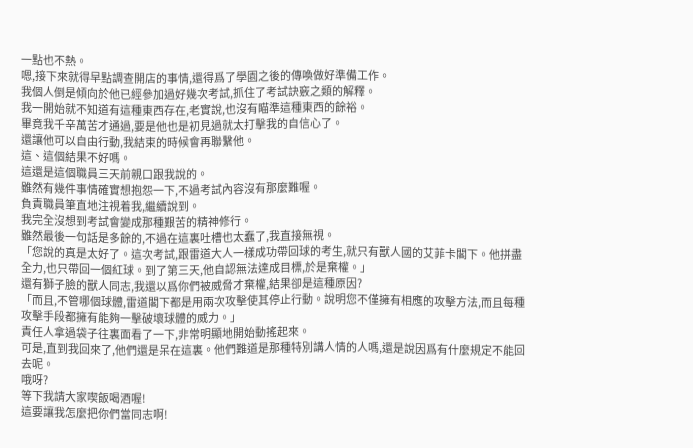一點也不熱。
嗯,接下來就得早點調查開店的事情,還得爲了學園之後的傳喚做好準備工作。
我個人倒是傾向於他已經參加過好幾次考試,抓住了考試訣竅之類的解釋。
我一開始就不知道有這種東西存在,老實說,也沒有瞄準這種東西的餘裕。
畢竟我千辛萬苦才通過,要是他也是初見過就太打擊我的自信心了。
還讓他可以自由行動,我結束的時候會再聯繫他。
這、這個結果不好嗎。
這還是這個職員三天前親口跟我說的。
雖然有幾件事情確實想抱怨一下,不過考試內容沒有那麼難喔。
負責職員筆直地注視着我,繼續說到。
我完全沒想到考試會變成那種艱苦的精神修行。
雖然最後一句話是多餘的,不過在這裏吐槽也太蠢了,我直接無視。
「您說的真是太好了。這次考試,跟雷道大人一樣成功帶回球的考生,就只有獸人國的艾菲卡閣下。他拼盡全力,也只帶回一個紅球。到了第三天,他自認無法達成目標,於是棄權。」
還有獅子臉的獸人同志,我還以爲你們被威脅才棄權,結果卻是這種原因?
「而且,不管哪個球體,雷道閣下都是用兩次攻擊使其停止行動。說明您不僅擁有相應的攻擊方法,而且每種攻擊手段都擁有能夠一擊破壞球體的威力。」
責任人拿過袋子往裏面看了一下,非常明顯地開始動搖起來。
可是,直到我回來了,他們還是呆在這裏。他們難道是那種特別講人情的人嗎,還是說因爲有什麼規定不能回去呢。
哦呀?
等下我請大家喫飯喝酒喔!
這要讓我怎麼把你們當同志啊!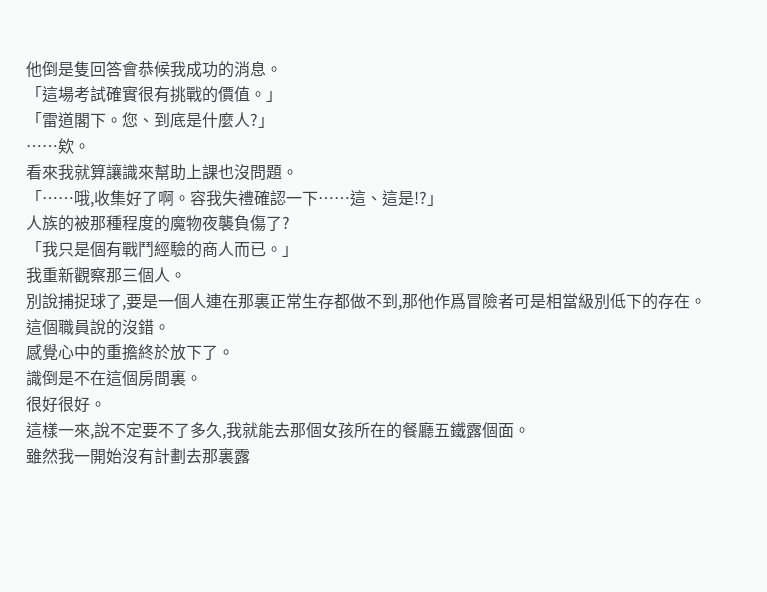他倒是隻回答會恭候我成功的消息。
「這場考試確實很有挑戰的價值。」
「雷道閣下。您、到底是什麼人?」
……欸。
看來我就算讓識來幫助上課也沒問題。
「……哦,收集好了啊。容我失禮確認一下……這、這是!?」
人族的被那種程度的魔物夜襲負傷了?
「我只是個有戰鬥經驗的商人而已。」
我重新觀察那三個人。
別說捕捉球了,要是一個人連在那裏正常生存都做不到,那他作爲冒險者可是相當級別低下的存在。
這個職員說的沒錯。
感覺心中的重擔終於放下了。
識倒是不在這個房間裏。
很好很好。
這樣一來,說不定要不了多久,我就能去那個女孩所在的餐廳五鐵露個面。
雖然我一開始沒有計劃去那裏露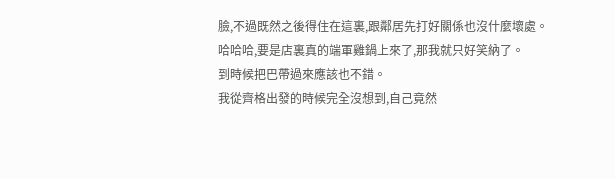臉,不過既然之後得住在這裏,跟鄰居先打好關係也沒什麼壞處。
哈哈哈,要是店裏真的端軍雞鍋上來了,那我就只好笑納了。
到時候把巴帶過來應該也不錯。
我從齊格出發的時候完全沒想到,自己竟然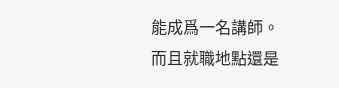能成爲一名講師。
而且就職地點還是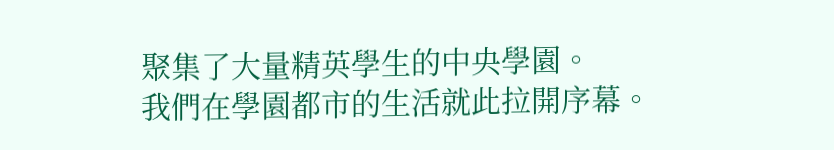聚集了大量精英學生的中央學園。
我們在學園都市的生活就此拉開序幕。